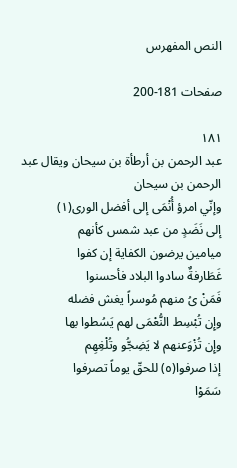النص المفهرس

صفحات 181-200

١٨١
عبد الرحمن بن أرطأة بن سیحان ویقال عبد الرحمن بن سيحان
وإنّي امرؤ أُنْمَى إلى أفضل الورى(١)
إلى نَضَدٍ من عبد شمس كأنهم
ميامين يرضون الكفاية إن كفوا
غَطَارفةٌ سادوا البلاد فأحسنوا
فَمَنْ یُ منهم مُوسراً یغش فضله
وإِن تُبْسِط النُّعْمَى لهم يَسُطوا بها
وإِن تُزْوَعنهم لا يَضِجُّو وتُلْغِهِم
إذا صرفوا(٥) للحقّ يوماً تصرفوا
سَمَوْا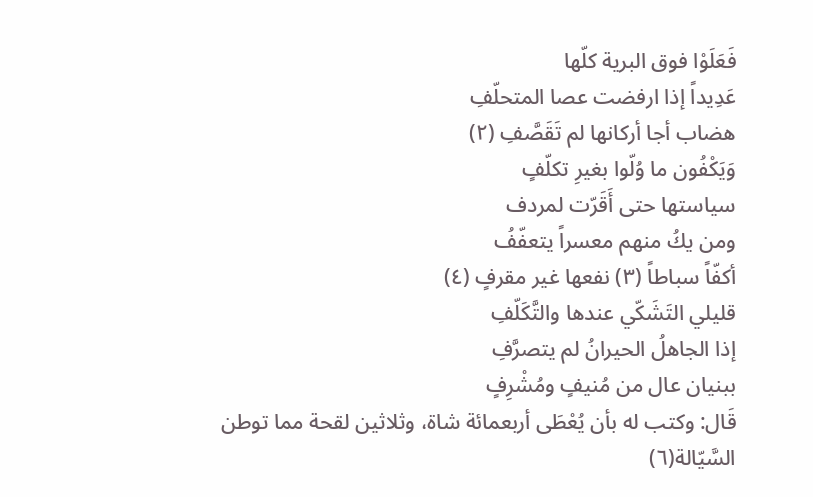فَعَلَوْا فوق البرية كلّها
عَدِيداً إذا ارفضت عصا المتحلّفِ
هضاب أجا أركانها لم تَقَصَّفِ (٢)
وَيَكْفُون ما وُلّوا بغيرِ تكلّفٍ
سياستها حتى أَقَرّت لمردف
ومن يكُ منهم معسراً يتعفّفُ
أكفّاً سباطاً (٣) نفعها غير مقرفٍ (٤)
قليلي التَشَكّي عندها والتَّكَلّفِ
إذا الجاهلُ الحيرانُ لم يتصرَّفِ
ببنيان عال من مُنيفٍ ومُشْرِفٍ
قَال: وكتب له بأن يُعْطَى أربعمائة شاة، وثلاثين لقحة مما توطن السَّيّالة(٦)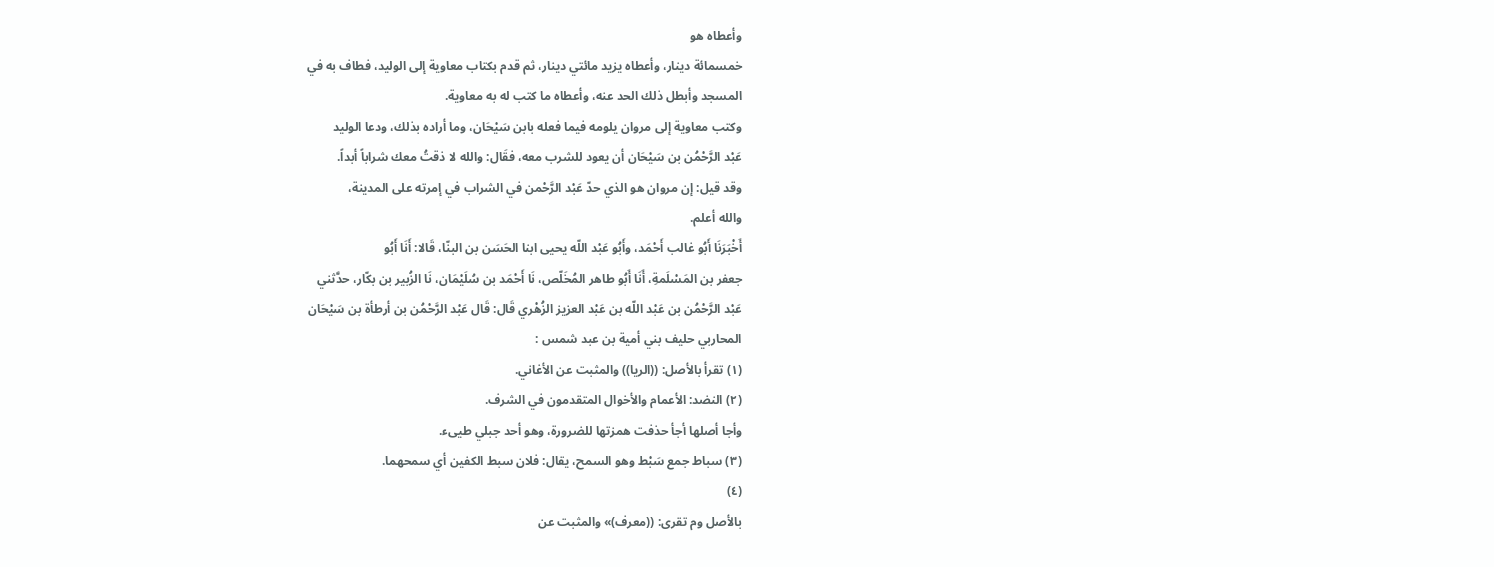وأعطاه هو
خمسمائة دينار، وأعطاه يزيد مائتي دينار، ثم قدم بكتاب معاوية إلى الوليد، فطاف به في
المسجد وأبطل ذلك الحد عنه، وأعطاه ما كتب له به معاوية.
وكتب معاوية إلى مروان يلومه فيما فعله بابن سَيْحَان، وما أراده بذلك، ودعا الوليد
عَبْد الرَّحْمُن بن سَيْحَان أن يعود للشرب معه، فقَال: والله لا ذقتُ معك شراباً أبداً.
وقد قيل: إن مروان هو الذي حدّ عَبْد الرَّحْمن في الشراب في إمرته على المدينة،
والله أعلم.
أَخْبَرَنَا أَبُو غالب أَحْمَد، وأَبُو عَبْد اللّه يحيى ابنا الحَسَن بن البنّا، قَالا: أَنَا أَبُو
جعفر بن المَسْلَمةِ، أَنَا أَبُو طاهر المُخَلّص، نَا أَحْمَد بن سُلَيْمَان، نَا الزُبير بن بكّار، حدَّثني
عَبْد الرَّحْمُن بن عَبْد اللّه بن عَبْد العزيز الزُهْري قَال: قَال عَبْد الرَّحْمُن بن أرطأة بن سَيْحَان
المحاربي حليف بني أمية بن عبد شمس :
(١) تقرأ بالأصل: ((الريا)) والمثبت عن الأغاني.
(٢) النضد: الأعمام والأخوال المتقدمون في الشرف.
وأجا أصلها أجأ حذفت همزتها للضرورة، وهو أحد جبلي طيىء.
(٣) سباط جمع سَبْط وهو السمح، يقال: فلان سبط الكفين أي سمحهما.
(٤)
بالأصل وم تقرى: ((معرف)» والمثبت عن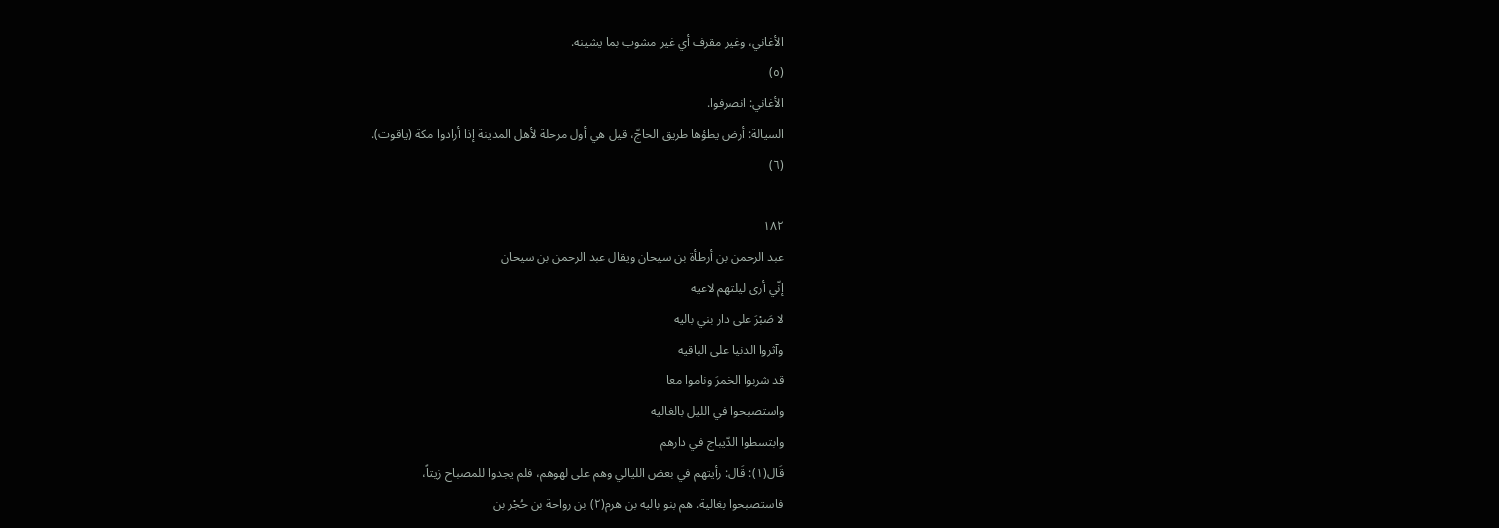الأغاني، وغير مقرف أي غير مشوب بما يشينه.
(٥)
الأغاني: انصرفوا.
السيالة: أرض يطؤها طريق الحاجّ، قيل هي أول مرحلة لأهل المدينة إذا أرادوا مكة (ياقوت).
(٦)

١٨٢
عبد الرحمن بن أرطأة بن سيحان ويقال عبد الرحمن بن سيحان
إنّي أرى ليلتهم لاعيه
لا صَبْرَ على دار بني باليه
وآثروا الدنيا على الباقيه
قد شربوا الخمرَ وناموا معا
واستصبحوا في الليل بالغاليه
وابتسطوا الدّيباج في دارهم
قَال(١): قَال: رأيتهم في بعض الليالي وهم على لهوهم، فلم يجدوا للمصباح زيتاً،
فاستصبحوا بغالية. هم بنو باليه بن هرم(٢) بن رواحة بن حُجْر بن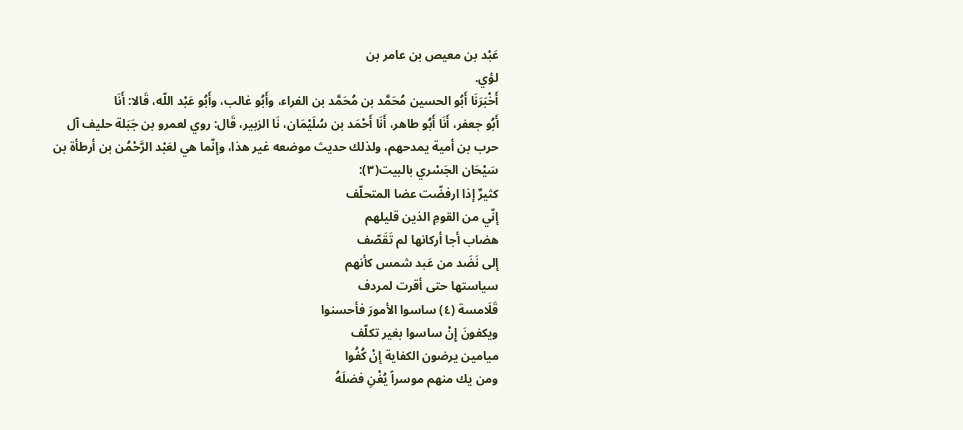عَبْد بن معيص بن عامر بن
لؤي.
أَخْبَرَنَا أَبُو الحسين مُحَمَّد بن مُحَمَّد بن الفراء، وأَبُو غالب، وأَبُو عَبْد اللّه، قَالا: أَنَا
أَبُو جعفر، أَنَا أَبُو طاهر، أَنَا أَحْمَد بن سُلَيْمَان، نَا الزبير، قَال: روي لعمرو بن جَبَلة حليف آل
حرب بن أمية يمدحهم، ولذلك حديث موضعه غير هذا، وإنّما هي لعَبْد الرَّحْمُن بن أرطأة بن
سَيْحَان الجَسْري بالبيت(٣):
كثيرٌ إذا ارفضّت عضا المتحلّف
إنّي من القومِ الذين قليلهم
هضاب أجا أركانها لم تَقَصّف
إلى نَضَد من عَبد شمس كأنهم
سياستها حتى أقرت لمردف
قَلَامسة (٤) ساسوا الأمورَ فأحسنوا
ويكفونَ إِنْ ساسوا بغير تكلّف
ميامين يرضون الكفاية إنْ كُفُوا
ومن يك منهم موسراً يُغْنِ فضلَهُ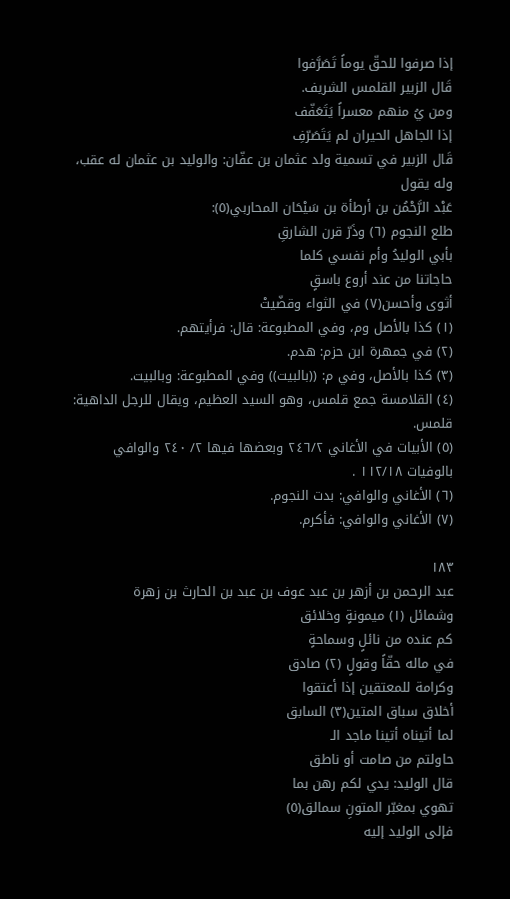إذا صرفوا للحقّ يوماً تَصَرَّفوا
قَال الزبير القلمس الشريف.
ومن يُ منهم معسراً يَتَعَفّف
إذا الجاهل الحيران لم يَتَصَرّفِ
قَال الزبير في تسمية ولد عثمان بن عفّان: والوليد بن عثمان له عقب، وله يقول
عَبْد الرَّحْمُن بن أرطأة بن سَيْحَان المحاربي(٥):
طلع النجوم (٦) وذَرّ قرن الشارقِ
بأبي الوليدُ وأم نفسي كلما
حاجاتنا من عند أروع باسقٍ
أثوى وأحسن(٧) في الثواء وقضّيتْ
(١) كذا بالأصل وم، وفي المطبوعة: قال: فرأيتهم.
(٢) في جمهرة ابن حزم: هدم.
(٣) كذا بالأصل، وفي م: ((بالبيت)) وفي المطبوعة: وبالبيت.
(٤) القلامسة جمع قلمس، وهو السيد العظيم، ويقال للرجل الداهية: قلمس.
(٥) الأبيات في الأغاني ٢٤٦/٢ وبعضها فيها ٢/ ٢٤٠ والوافي بالوفيات ١١٢/١٨ .
(٦) الأغاني والوافي: بدت النجوم.
(٧) الأغاني والوافي: فأكرم.

١٨٣
عبد الرحمن بن أزهر بن عبد عوف بن عبد بن الحارث بن زهرة
وشمائل (١) ميمونةٍ وخلائق
كم عنده من نائلٍ وسماحةٍ
في ماله حقّاً وقولٍ (٢) صادق
وكرامة للمعتقين إذا أعتقوا
أخلاق سباق المتين(٣) السابق
لما أتيناه أتينا ماجد الـ
حاولتم من صامت أو ناطق
قال الوليد: يدي لكم رهن بما
تهوي بمغبّر المتونِ سمالق(٥)
فإلى الوليد إليه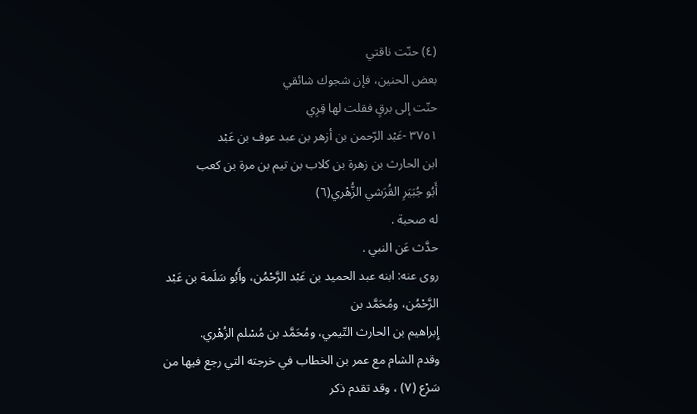(٤) حنّت ناقتي
بعض الحنين، فإن شجوك شائقي
حنّت إلى برقٍ فقلت لها قِرِي
٣٧٥١ -عَبْد الرّحمن بن أزهر بن عبد عوف بن عَبْد
ابن الحارث بن زهرة بن كلاب بن تيم بن مرة بن كعب
أَبُو جُبَيَرِ القُرَشي الزُّهْري(٦)
له صحبة .
حدَّث عَن النبي .
روى عنه: ابنه عبد الحميد بن عَبْد الرَّحْمُن، وأَبُو سَلَمة بن عَبْد الرَّحْمُن، ومُحَمَّد بن
إِبراهيم بن الحارث التّيمي، ومُحَمَّد بن مُسْلم الزُهْري.
وقدم الشام مع عمر بن الخطاب في خرجته التي رجع فيها من سَرْع (٧) ، وقد تقدم ذكر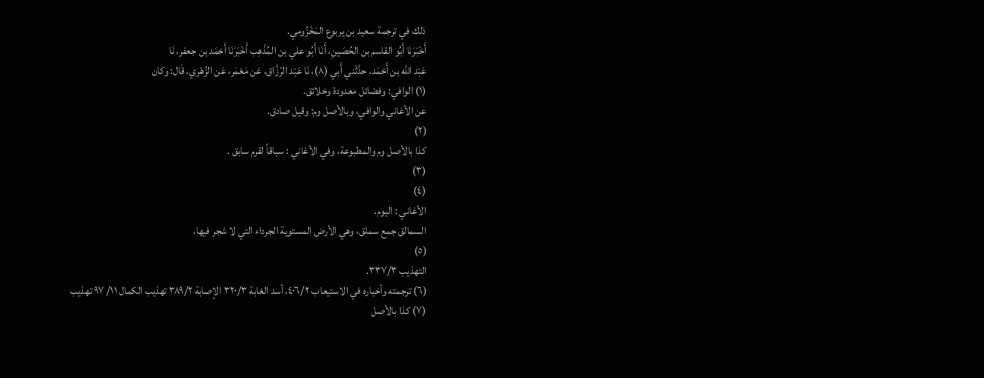ذلك في ترجمة سعيد بن يربوع المَخْزُومي.
أَخْبَرَنَا أَبُو القاسم بن الحُصَينِ، أَنَا أَبُو علي بن المُذْهِب أَخْبَرَنَا أَحْمَد بن جعفر، نَا
عَبْد اللّه بن أَحْمَد، حدَّثْني أَبي (٨)، نَا عَبْد الرّزَّاق، عَن مَعْمَر، عَن الزُهْري، قَال: وكان
(١) الوافي: وفضائل معدودة وخلائق.
عن الأغاني والوافي، وبالأصل وم: وقيل صادق.
(٢)
كذا بالأصل وم والمطبوعة، وفي الأغاني : سباقاً لقرم سابق .
(٣)
(٤)
الأغاني : اليوم.
السمالق جمع سملق، وهي الأرض المستوية الجرداء التي لا شجر فيها،
(٥)
التهذيب ٣٣٧/٣.
(٦) ترجمته وأخباره في الاستيعاب ٤٠٦/٢، أسد الغابة ٣٢٠/٣ الإصابة ٣٨٩/٢ تهذيب الكمال ١١/ ٩٧ تهذيب
(٧) كذا بالأصل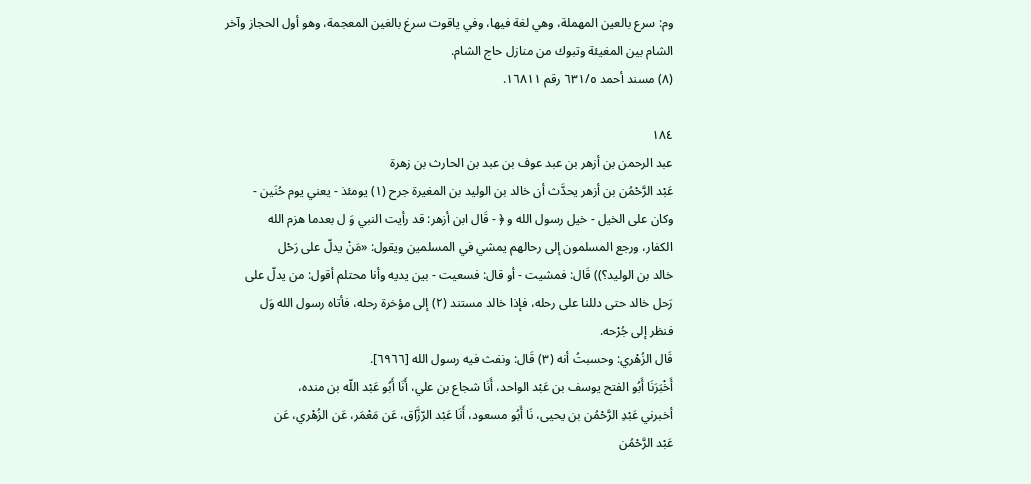وم: سرع بالعين المهملة، وهي لغة فيها، وفي ياقوت سرغ بالغين المعجمة، وهو أول الحجاز وآخر
الشام بين المغيئة وتبوك من منازل حاج الشام.
(٨) مسند أحمد ٦٣١/٥ رقم ١٦٨١١.

١٨٤
عبد الرحمن بن أزهر بن عبد عوف بن عبد بن الحارث بن زهرة
عَبْد الرَّحْمُن بن أزهر يحدَّث أن خالد بن الوليد بن المغيرة جرح (١) يومئذ - يعني يوم حُنَين -
وكان على الخيل - خيل رسول الله و ﴿ - قَال ابن أزهر: قد رأيت النبي وَ ل بعدما هزم الله
الكفار، ورجع المسلمون إلى رحالهم يمشي في المسلمين ويقول: «مَنْ يدلّ على رَحْل
خالد بن الوليد؟)) قَال: فمشيت - أو قال: فسعيت - بين يديه وأنا محتلم أقول: من يدلّ على
رَحل خالد حتى دللنا على رحله، فإذا خالد مستند (٢) إلى مؤخرة رحله، فأتاه رسول الله وَل
فنظر إلى جُرْحه.
قَال الزُهْري: وحسبتُ أنه (٣) قَال: ونفث فيه رسول الله [٦٩٦٦].
أَخْبَرَنَا أَبُو الفتح يوسف بن عَبْد الواحد، أَنَا شجاع بن علي، أَنَا أَبُو عَبْد اللّه بن منده،
أخبرني عَبْدِ الرَّحْمُن بن يحيى، نَا أَبُو مسعود، أَنَا عَبْد الرّزَّاق، عَن مَعْمَر، عَن الزُهْري، عَن
عَبْد الرَّحْمُن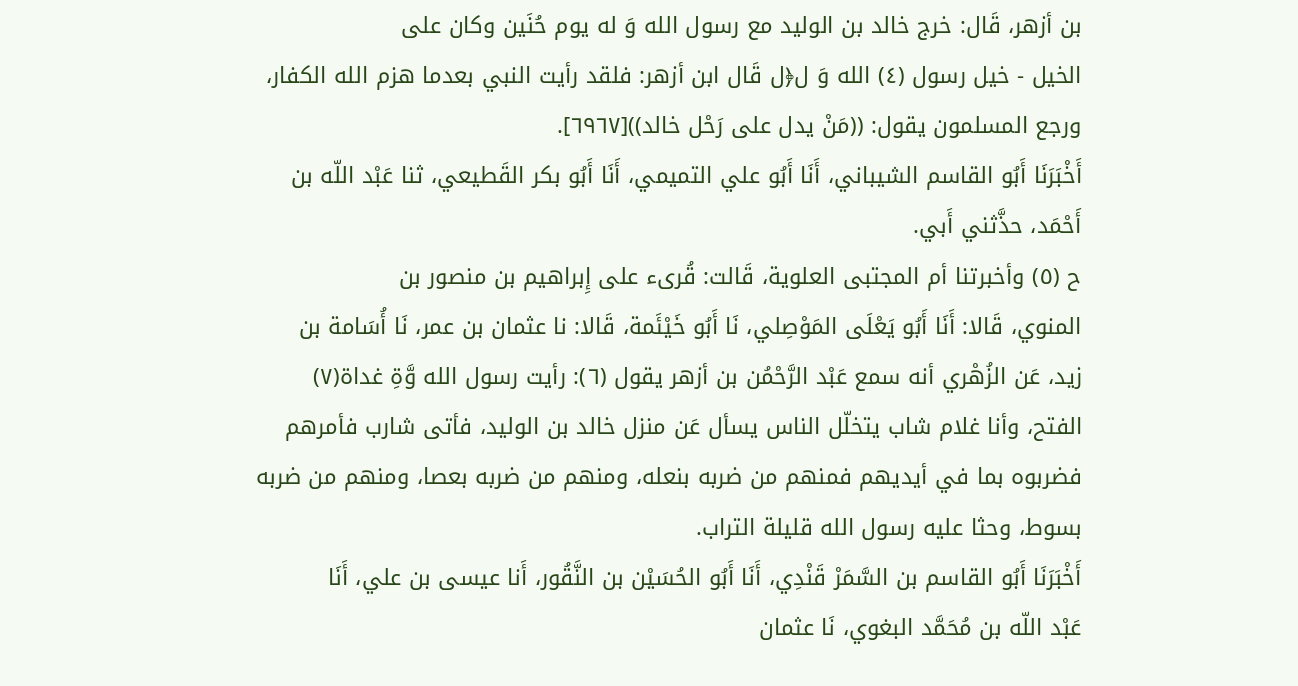بن أزهر، قَال: خرج خالد بن الوليد مع رسول الله وَ له يوم حُنَين وكان على
الخيل - خيل رسول (٤) الله وَ ل﴿ل قَال ابن أزهر: فلقد رأيت النبي بعدما هزم الله الكفار،
ورجع المسلمون يقول: ((مَنْ يدل على رَحْل خالد))[٦٩٦٧].
أَخْبَرَنَا أَبُو القاسم الشيباني، أَنَا أَبُو علي التميمي، أَنَا أَبُو بكر القَطيعي، ثنا عَبْد اللّه بن
أَحْمَد، حذَّثني أَبي.
ح (٥) وأخبرتنا أم المجتبى العلوية، قَالت: قُرىء على إِبراهيم بن منصور بن
المنوي، قَالا: أَنَا أَبُو يَعْلَى المَوْصِلي، نَا أَبُو خَيْئَمة، قَالا: نا عثمان بن عمر، نَا أُسَامة بن
زيد، عَن الزُهْري أنه سمع عَبْد الرَّحْمُن بن أزهر يقول (٦): رأيت رسول الله وَّةِ غداة(٧)
الفتح، وأنا غلام شاب يتخلّل الناس يسأل عَن منزل خالد بن الوليد، فأتى شارب فأمرهم
فضربوه بما في أيديهم فمنهم من ضربه بنعله، ومنهم من ضربه بعصا، ومنهم من ضربه
بسوط، وحثا عليه رسول الله قليلة التراب.
أَخْبَرَنَا أَبُو القاسم بن السَّمَرْ قَنْدِي، أَنَا أَبُو الحُسَيْن بن النَّقُور، أَنا عيسى بن علي، أَنَا
عَبْد اللّه بن مُحَمَّد البغوي، نَا عثمان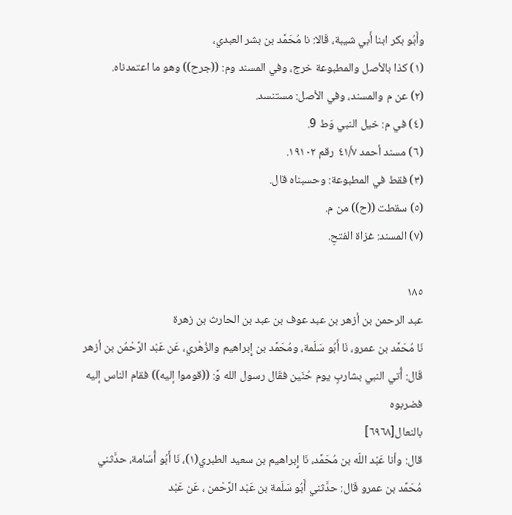وأَبُو بكر ابنا أَبي شيبة، قَالا: نا مُحَمَّد بن بشر العبدي،
(١) كذا بالأصل والمطبوعة خرج، وفي المسند وم: ((جرح)) وهو ما اعتمدناه.
(٢) عن م والمسند، وفي الأصل: مستنسد.
(٤) في م: خيل النبي وَط 9.
(٦) مسند أحمد ٤١/٧ رقم ١٩١٠٢.
(٣) فقط في المطبوعة: وحسبناه قال.
(٥) سقطت ((ح)) من م.
(٧) المسند: غزاة الفتحِ.

١٨٥
عبد الرحمن بن أزهر بن عبد عوف بن عبد بن الحارث بن زهرة
نَا مُحَمَّد بن عمرو، نَا أَبُو سَلَمة، ومُحَمَّد بن إِبراهيم والزُهْري، عَن عَبْد الرَّحْمُن بن أزهر
قَال: أُتي النبي بشاربٍ يوم حُنَين فقَال رسول الله وَّ: ((قوموا إليه)) فقام الناس إليه فضربوه
بالنعال[٦٩٦٨]
قال: وأنا عَبْد اللّه بن مُحَمَّد، نَا إِبراهيم بن سعيد الطبري(١)، نَا أَبُو أُسَامة، حدَّثني
مُحَمَّد بن عمرو قَال: حدَّثني أَبُو سَلَمة بن عَبْد الرَّحْمن ، عَن عَبْد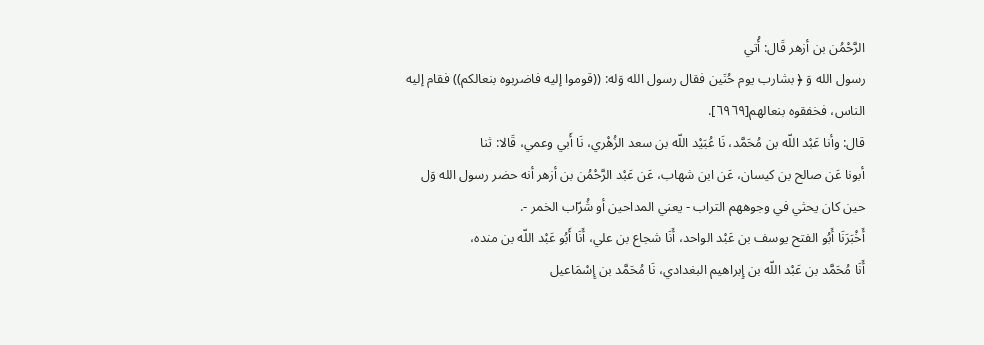الرَّحْمُن بن أزهر قَال: أُتي
رسول الله وَ ﴿ بشارب يوم حُنَين فقال رسول الله وَله: ((قوموا إليه فاضربوه بنعالكم)) فقام إليه
الناس، فخفقوه بنعالهم[٦٩٦٩].
قال: وأنا عَبْد اللّه بن مُحَمَّد، نَا عُبَيْد اللّه بن سعد الزُهْري، نَا أَبي وعمي، قَالا: ثنا
أبونا عَن صالح بن كيسان، عَن ابن شهاب، عَن عَبْد الرَّحْمُن بن أزهر أنه حضر رسول الله وَل
حين كان يحثي في وجوههم التراب - يعني المداحين أو شُرّاب الخمر -.
أَخْبَرَنَا أَبُو الفتح يوسف بن عَبْد الواحد، أَنَا شجاع بن علي، أَنَا أَبُو عَبْد اللّه بن منده،
أَنَا مُحَمَّد بن عَبْد اللّه بن إِبراهيم البغدادي، نَا مُحَمَّد بن إِسْمَاعيل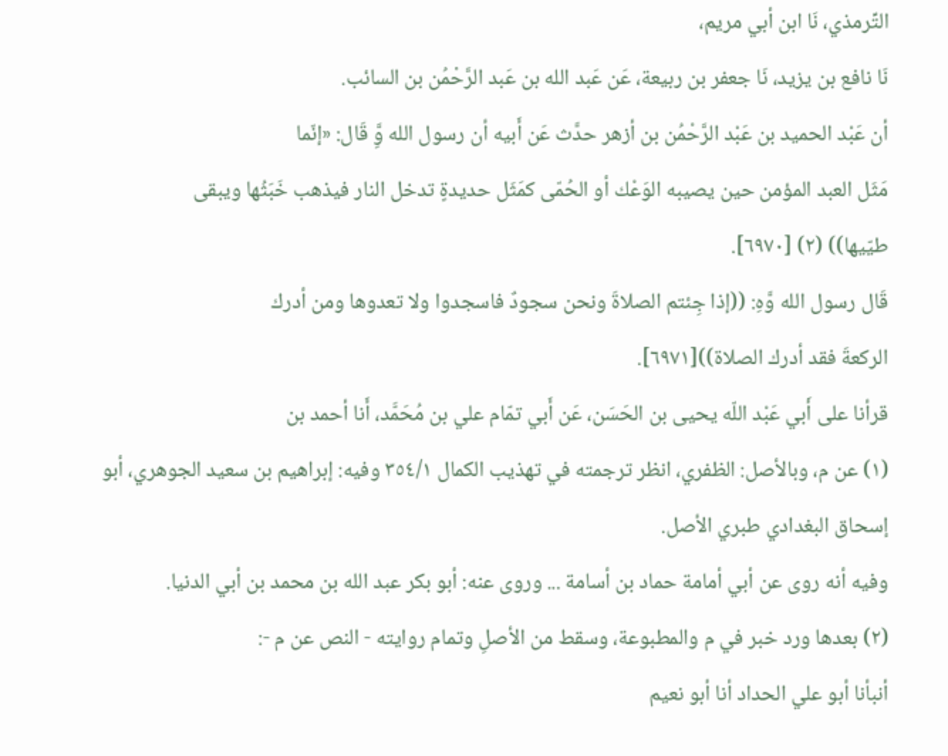التِّرمذي، نَا ابن أبي مريم،
نَا نافع بن يزيد، نَا جعفر بن ربيعة، عَن عَبد الله بن عَبد الرَّحْمُن بن السائب.
أن عَبْد الحميد بن عَبْد الرَّحْمُن بن أزهر حدَّث عَن أَبيه أن رسول الله وَِّ قَال: «إنّما
مَثَل العبد المؤمن حين يصيبه الوَعْك أو الحُمّى كمَثَل حديدةٍ تدخل النار فيذهب خَبَثُها ويبقى
طيّيها)) (٢) [٦٩٧٠].
قَال رسول الله وَّهِ: ((إذا جِئتم الصلاةَ ونحن سجودٌ فاسجدوا ولا تعدوها ومن أدرك
الركعةَ فقد أدرك الصلاة))[٦٩٧١].
قرأنا على أَبي عَبْد اللّه يحيى بن الحَسَن، عَن أَبي تمّام علي بن مُحَمَّد، أَنا أحمد بن
(١) عن م، وبالأصل: الظفري، انظر ترجمته في تهذيب الكمال ٣٥٤/١ وفيه: إبراهيم بن سعيد الجوهري، أبو
إسحاق البغدادي طبري الأصل.
وفيه أنه روى عن أبي أمامة حماد بن أسامة ... وروى عنه: أبو بكر عبد الله بن محمد بن أبي الدنيا.
(٢) بعدها ورد خبر في م والمطبوعة، وسقط من الأصلِ وتمام روايته - النص عن م -:
أنبأنا أبو علي الحداد أنا أبو نعيم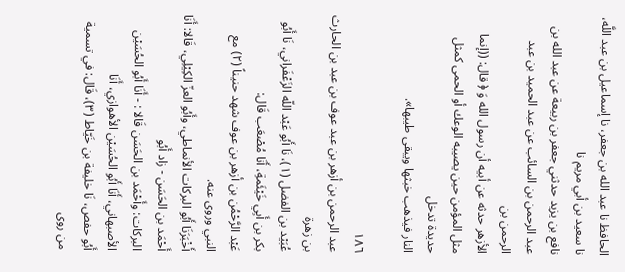الحافظ نا عبد الله بن جعفر، نا إسماعيل بن عبد اللَّه، نا سعيد بن أبي مريم نا
نافع بن يزيد حدثني جعفر بن ربيعة عن عبد الله بن عبد الرحمن بن السائب عن عبد الحميد بن عبد الرحمن بن
الأزهر حدثه عن أبيه أن رسول الله وَ ﴿ قال: ((إنما مثل المؤمن حين يصيبه الوعك أو الحمى كمثل حديدة تدخل
النار فيذهب خبثها ويبقى طيبها».

١٨٦
عبد الرحمن بن أزهر بن عبد عوف بن عبد بن الحارث بن زهرة
عُبَيْد بن الفضل (١)، نَا أَبُو عَبْد اللّه الزَعْفَراني، نَا أَبُو بكر بن أَبِي خَيْئَمةِ، أَنَا مُصْعَب قَال:
عَبْد الرَّحْمُن بن أزهر بن عوف شهد حنيناً (٢) مع النبي وروى عنه.
أَخْبَرَنَا أَبُو البركات الأنماطي، وأَبُو العزّ الكِيْلِي، قَالا: أَنَا أَحْمَد بن الحَسَن - زاد أَبُو
البركات: وأَحْمَد بن الحَسَن قَالا : - أَنَا أَبُو الحُسَيْن الأصبهاني، أَنَا أَبُو الحُسَيْن الأهوازي، أَنَا
أَبُو حفص، نَا خليفة بن خَيّاط (٣)، قَال: في تسمية من روى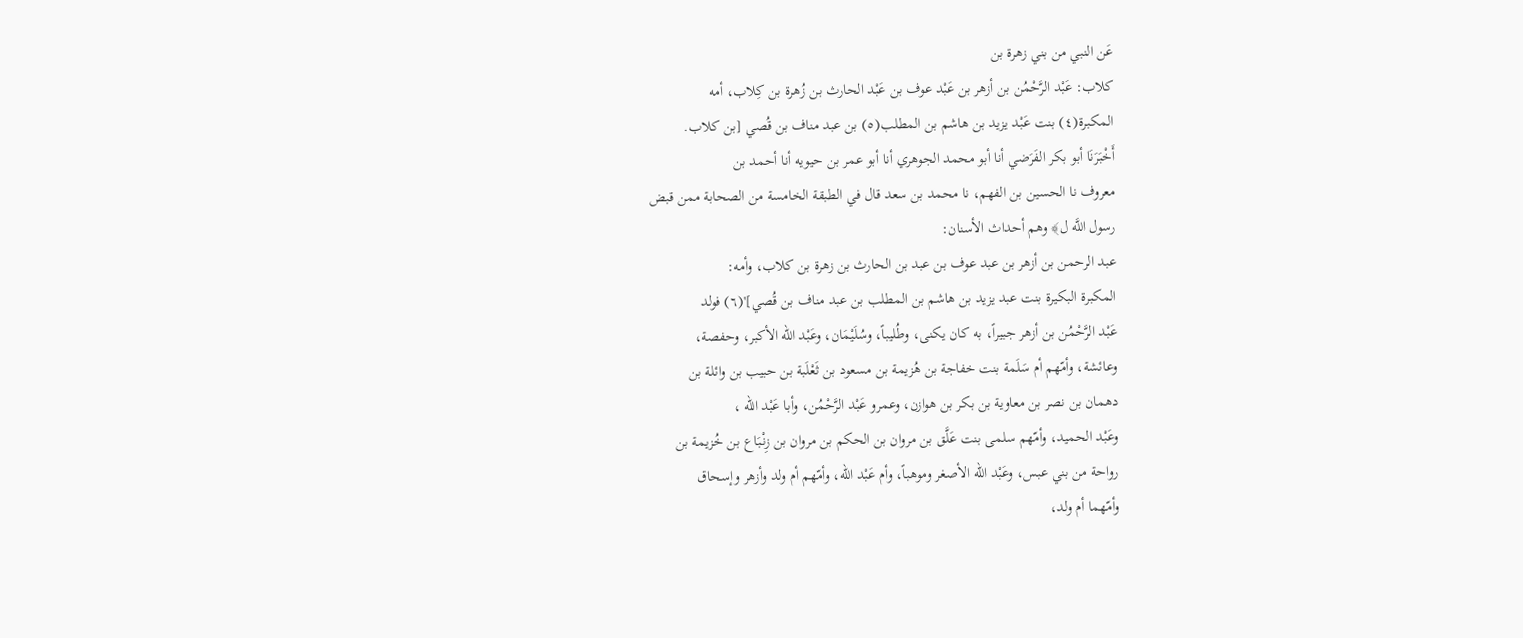عَن النبي من بني زهرة بن
كلاب: عَبْد الرَّحْمُن بن أزهر بن عَبْد عوف بن عَبْد الحارث بن زُهرة بن كِلاب، أمه
المكبرة(٤) بنت عَبْد يزيد بن هاشم بن المطلب(٥) بن عبد مناف بن قُصي [بن كلاب.
أَخْبَرَنَا أبو بكر الفَرَضي أنا أبو محمد الجوهري أنا أبو عمر بن حيويه أنا أحمد بن
معروف نا الحسين بن الفهم، نا محمد بن سعد قال في الطبقة الخامسة من الصحابة ممن قبض
رسول اللَّه ل﴾ وهم أحداث الأسنان:
عبد الرحمن بن أزهر بن عبد عوف بن عبد بن الحارث بن زهرة بن كلاب، وأمه:
المكبرة البكيرة بنت عبد يزيد بن هاشم بن المطلب بن عبد مناف بن قُصي]'(٦) فولد
عَبْد الرَّحْمُن بن أزهر جبيراً، به كان يكنى، وطُليباً، وسُلَيْمَان، وعَبْد اللّه الأكبر، وحفصة،
وعائشة، وأمّهم أم سَلَمة بنت خفاجة بن هُزيمة بن مسعود بن ثَعْلَبة بن حبيب بن وائلة بن
دهمان بن نصر بن معاوية بن بكر بن هوازن، وعمرو عَبْد الرَّحْمُن، وأبا عَبْد اللّه ،
وعَبْد الحميد، وأمّهم سلمى بنت عَلَّق بن مروان بن الحكم بن مروان بن زِنْبَاع بن خُزيمة بن
رواحة من بني عبس، وعَبْد اللّه الأصغر وموهباً، وأم عَبْد اللّه، وأمّهم أم ولد وأزهر وإسحاق
وأمّهما أم ولد،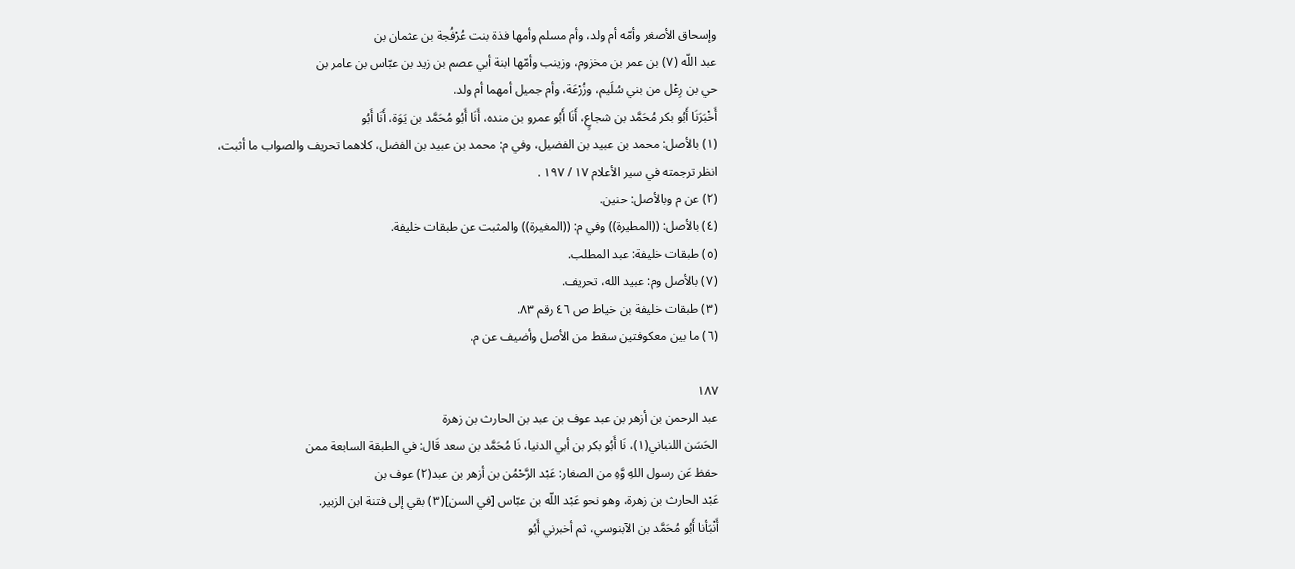وإسحاق الأصغر وأمّه أم ولد، وأم مسلم وأمها فذة بنت عُرْفُجة بن عثمان بن
عبد اللّه (٧) بن عمر بن مخزوم، وزينب وأمّها ابنة أبي عصم بن زيد بن عبّاس بن عامر بن
حي بن رِعْل من بني سُلَيم، وزُرْعَة، وأم جميل أمهما أم ولد.
أَخْبَرَنَا أَبُو بكر مُحَمَّد بن شجاعٍ، أَنَا أَبُو عمرو بن منده، أَنَا أَبُو مُحَمَّد بن يَوَة، أَنَا أَبُو
(١) بالأصل: محمد بن عبيد بن الفضيل، وفي م: محمد بن عبيد بن الفضل، كلاهما تحريف والصواب ما أثبت،
انظر ترجمته في سير الأعلام ١٧ / ١٩٧ .
(٢) عن م وبالأصل: حنين.
(٤) بالأصل: ((المطيرة)) وفي م: ((المغيرة)) والمثبت عن طبقات خليفة.
(٥) طبقات خليفة: عبد المطلب.
(٧) بالأصل وم: عبيد الله، تحريف.
(٣) طبقات خليفة بن خياط ص ٤٦ رقم ٨٣.
(٦) ما بين معكوفتين سقط من الأصل وأضيف عن م.

١٨٧
عبد الرحمن بن أزهر بن عبد عوف بن عبد بن الحارث بن زهرة
الحَسَن اللنباني(١)، نَا أَبُو بكر بن أبي الدنيا، نَا مُحَمَّد بن سعد قَال: في الطبقة السابعة ممن
حفظ عَن رسول اللهِ وَّهِ من الصغار: عَبْد الرَّحْمُن بن أزهر بن عبد(٢) عوف بن
عَبْد الحارث بن زهرة، وهو نحو عَبْد اللّه بن عبّاس [في السن](٣) بقي إلى فتنة ابن الزبير.
أَنْبَأنا أَبُو مُحَمَّد بن الآبنوسي، ثم أخبرني أَبُو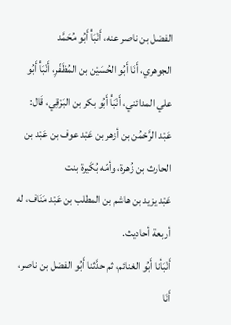الفضل بن ناصر عنه، أَنْبَأْ أَبُو مُحَمَّد
الجوهري، أَنَا أَبُو الحُسَيْن بن المُظَفّرِ، أَنْبَأْ أَبُو علي المدائني، أَنْبَأْ أَبُو بكر بن البَرْقِي، قَال:
عَبْد الرَّحْمُن بن أزهر بن عَبْد عوف بن عَبْد بن الحارث بن زُهرة، وأمّه بُكَيرة بنت
عَبْد يزيد بن هاشم بن المطلب بن عَبْد مَنَاف، له أربعة أحاديث.
أَنْبَأنا أَبُو الغنائم، ثم حدَّثنا أَبُو الفضل بن ناصر، أَنَا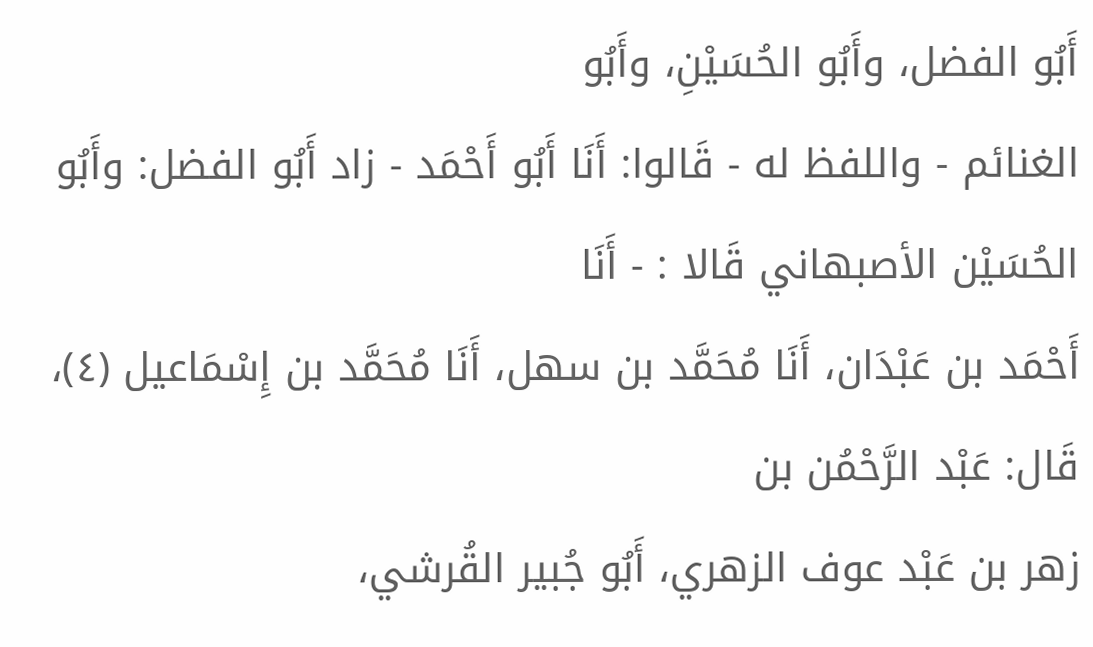أَبُو الفضل، وأَبُو الحُسَيْنِ، وأَبُو
الغنائم - واللفظ له - قَالوا: أَنَا أَبُو أَحْمَد - زاد أَبُو الفضل: وأَبُو الحُسَيْن الأصبهاني قَالا : - أَنَا
أَحْمَد بن عَبْدَان، أَنَا مُحَمَّد بن سهل، أَنَا مُحَمَّد بن إِسْمَاعيل (٤)، قَال: عَبْد الرَّحْمُن بن
زهر بن عَبْد عوف الزهري، أَبُو جُبير القُرشي،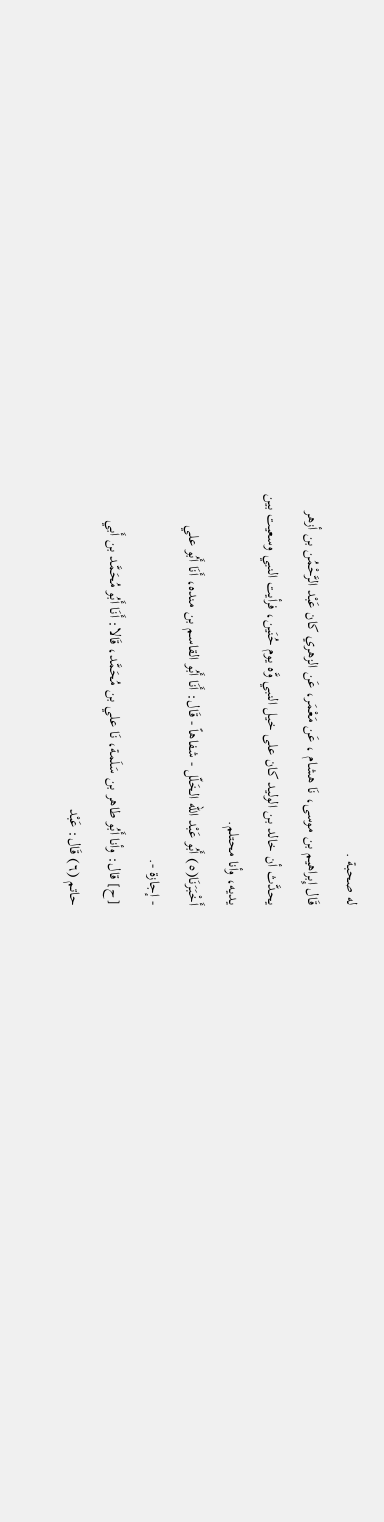له صحبة .
قَال إِبراهيم بن موسى، نَا هشام ، عَن مَعْمَر، عَن الزهري كان عَبْد الرَّحْمُن بن أزهر
يحدَّث أن خالد بن الوليد كان على خيل النبي وَّه يوم حُنَين، فرأيت النبي وسعيت بين
یدیه، وأنا محتلم.
أَخْبَرَنَا(٥) أَبُو عَبْد اللّه الخَلّل - شفاهاً - قَال: أَنَا أَبُو القاسم بن منده، أَنَا أَبُو علي
- إجازة -.
[ح] قال: وأنا أَبُو طاهر بن سَلَمة، نَا علي بن مُحَمَّد، قَالا: أَنَا أَبُو مُحَمَّد بن أَبي
حاتم (٦) قَال: عَبْد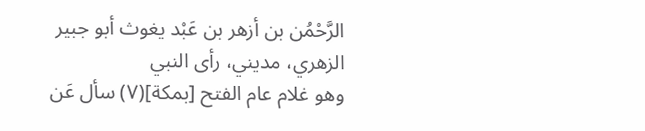الرَّحْمُن بن أزهر بن عَبْد يغوث أبو جبير الزهري، مديني، رأى النبي
وهو غلام عام الفتح [بمكة](٧) سأل عَن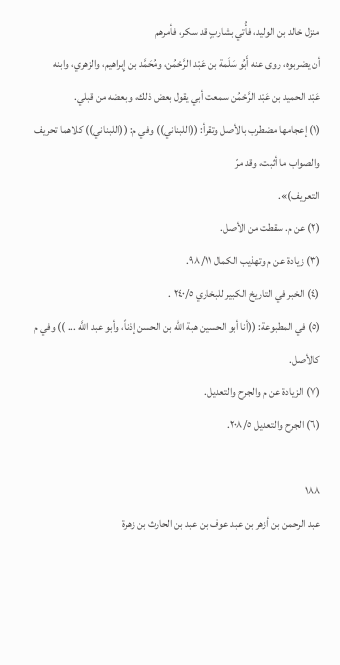منزل خالد بن الوليد، فأُتي بشاربٍ قد سكر، فأمرهم
أن يضربوه، روى عنه أَبُو سَلَمة بن عَبْد الرَّحْمُن، ومُحَمَّد بن إِبراهيم، والزهري، وابنه
عَبْد الحميد بن عَبْد الرَّحْمُن سمعت أبي يقول بعض ذلك، وبعضه من قبلي.
(١) إعجامها مضطرب بالأصل وتقرأ: ((اللبناني)) وفي م: ((اللبناني)) كلاهما تحريف والصواب ما أثبت، وقد مرّ
التعريف)».
(٢) عن م. سقطت من الأصل.
(٣) زيادة عن م وتهذيب الكمال ٩٨/١١.
(٤) الخبر في التاريخ الكبير للبخاري ٢٤٠/٥ .
(٥) في المطبوعة: ((أنا أبو الحسين هبة الله بن الحسن إذناً، وأبو عبد اللَّه ... )) وفي م كالأصل.
(٧) الزيادة عن م والجرح والتعديل.
(٦) الجرح والتعديل ٢٠٨/٥.

١٨٨
عبد الرحمن بن أزهر بن عبد عوف بن عبد بن الحارث بن زهرة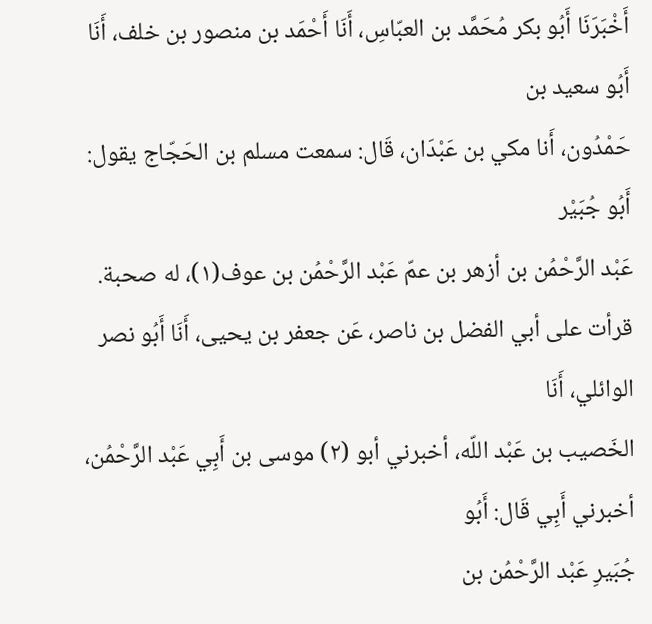أَخْبَرَنَا أَبُو بكر مُحَمَّد بن العبّاسِ، أَنَا أَحْمَد بن منصور بن خلف، أَنَا أَبُو سعيد بن
حَمْدُون، أَنا مكي بن عَبْدَان، قَال: سمعت مسلم بن الحَجّاج يقول: أَبُو جُبَيْر
عَبْد الرَّحْمُن بن أزهر بن عمّ عَبْد الرَّحْمُن بن عوف(١)، له صحبة.
قرأت على أبي الفضل بن ناصر، عَن جعفر بن يحيى، أَنَا أَبُو نصر الوائلي، أَنَا
الخَصيب بن عَبْد اللّه، أخبرني أبو (٢) موسى بن أَبِي عَبْد الرَّحْمُن، أخبرني أَبِي قَال: أَبُو
جُبَيرِ عَبْد الرَّحْمُن بن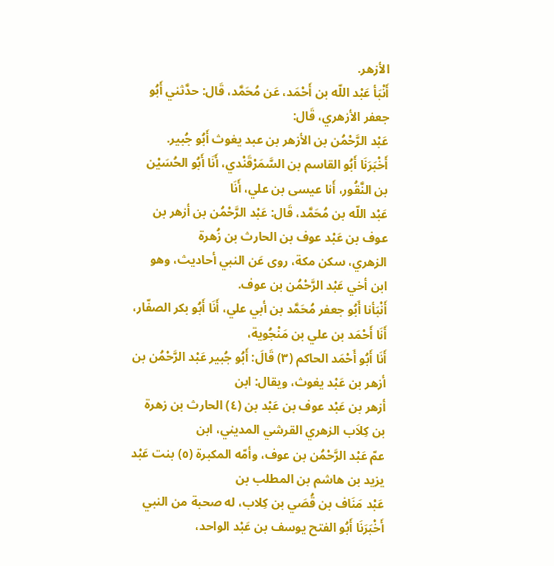الأزهر.
أَنْبَأ عَبْد اللّه بن أَحْمَد، عَن مُحَمَّد، قَال: حدَّثني أَبُو جعفر الأزهري، قَال:
عَبْد الرَّحْمُن بن الأزهر بن عبد يغوث أَبُو جُبير.
أَخْبَرَنَا أَبُو القاسم بن السَّمَرْقَنْدي، أَنَا أَبُو الحُسَيْن بن النَّقُور، أَنا عيسى بن علي، أَنَا
عَبْد اللّه بن مُحَمَّد، قَال: عَبْد الرَّحْمُن بن أزهر بن عوف بن عَبْد عوف بن الحارث بن زُهرة
الزهري، سكن مكة، روى عَن النبي أحاديث، وهو ابن أخي عَبْد الرَّحْمُن بن عوف.
أَنْبَأنا أَبُو جعفر مُحَمَّد بن أبي علي، أَنَا أَبُو بكر الصفّار، أَنَا أَحْمَد بن علي بن مَنْجُوية،
أَنَا أَبُو أَحْمَد الحاكم (٣) قَالَ: أَبُو جُبير عَبْد الرَّحْمُن بن أزهر بن عَبْد يغوث، ويقال: ابن
أزهر بن عَبْد عوف بن عَبْد بن (٤) الحارث بن زهرة بن كِلاَب الزهري القرشي المديني، ابن
عمّ عَبْد الرَّحْمُن بن عوف، وأمّه المكبرة (٥) بنت عَبْد يزيد بن هاشم بن المطلب بن
عَبْد مَنَاف بن قُصَي بن كِلاب، له صحبة من النبي
أَخْبَرَنَا أَبُو الفتح يوسف بن عَبْد الواحد،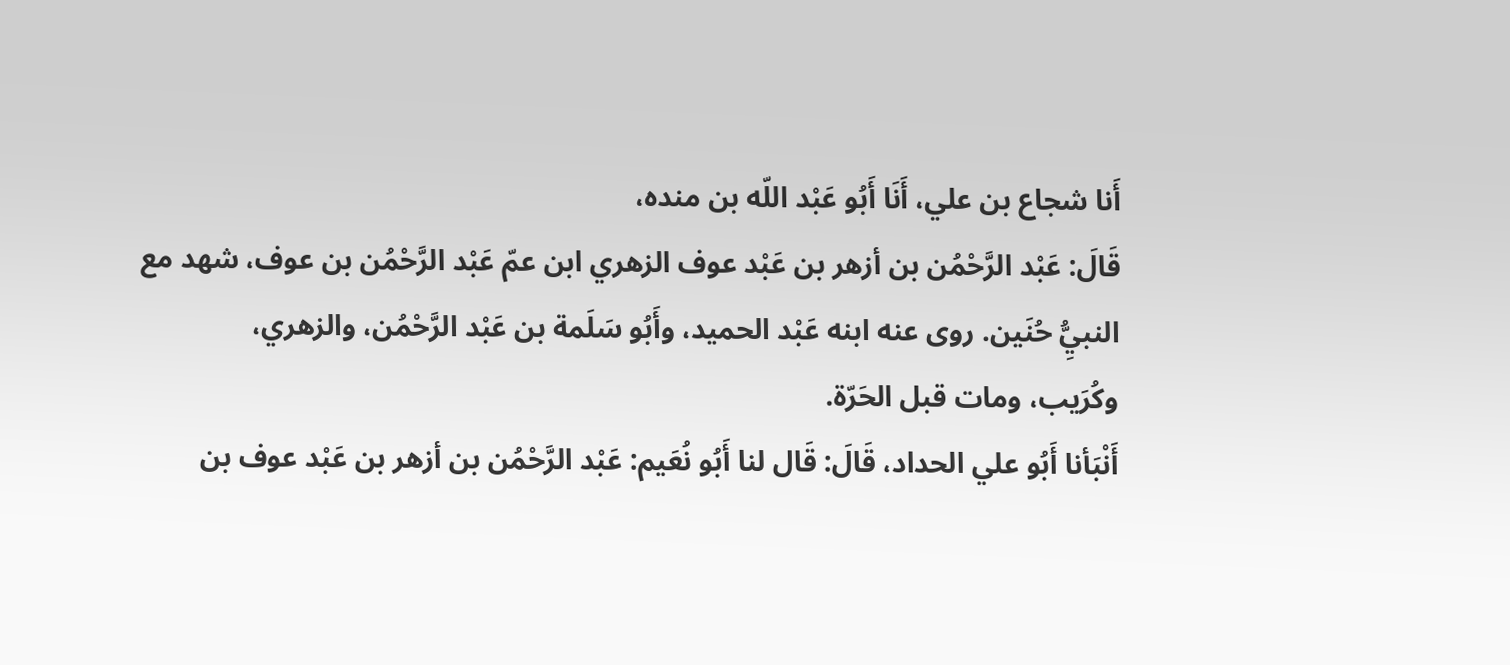أَنا شجاع بن علي، أَنَا أَبُو عَبْد اللّه بن منده،
قَالَ: عَبْد الرَّحْمُن بن أزهر بن عَبْد عوف الزهري ابن عمّ عَبْد الرَّحْمُن بن عوف، شهد مع
النبيُِّ حُنَين. روى عنه ابنه عَبْد الحميد، وأَبُو سَلَمة بن عَبْد الرَّحْمُن، والزهري،
وكُرَيب، ومات قبل الحَرّة.
أَنْبَأنا أَبُو علي الحداد، قَالَ: قَال لنا أَبُو نُعَيم: عَبْد الرَّحْمُن بن أزهر بن عَبْد عوف بن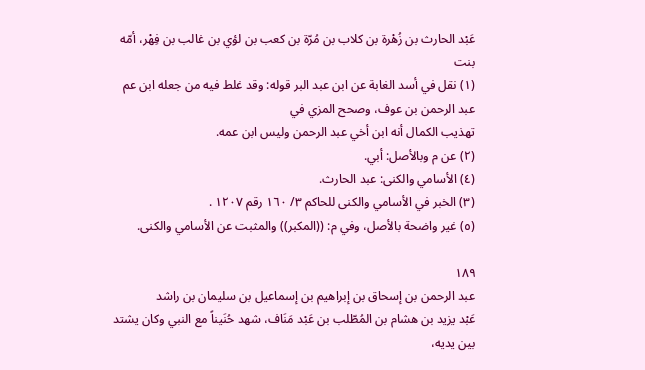عَبْد الحارث بن زُهْرة بن كلاب بن مُرّة بن كعب بن لؤي بن غالب بن فِهْر، أمّه بنت
(١) نقل في أسد الغابة عن ابن عبد البر قوله: وقد غلط فيه من جعله ابن عم عبد الرحمن بن عوف، وصحح المزي في
تهذیب الکمال أنه ابن أخي عبد الرحمن ولیس ابن عمه.
(٢) عن م وبالأصل: أبي.
(٤) الأسامي والكنى: عبد الحارث.
(٣) الخبر في الأسامي والكنى للحاكم ٣/ ١٦٠ رقم ١٢٠٧ .
(٥) غير واضحة بالأصل، وفي م: ((المكبر)) والمثبت عن الأسامي والكنى.

١٨٩
عبد الرحمن بن إسحاق بن إبراهيم بن إسماعيل بن سليمان بن راشد
عَبْد يزيد بن هشام بن المُطّلب بن عَبْد مَنَاف، شهد حُنَيناً مع النبي وكان يشتد بين يديه،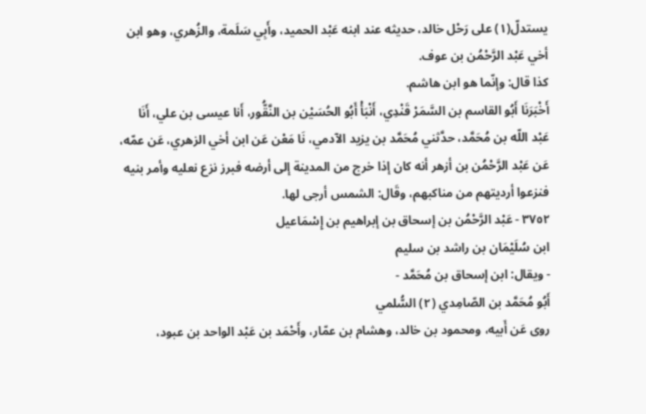يستدلّ(١) على رَحْل خالد، حديثه عند ابنه عَبْد الحميد، وأَبِي سَلَمة، والزُهري، وهو ابن
أخي عَبْد الرَّحْمُن بن عوف.
كذا قال: وإنّما هو ابن هاشم.
أَخْبَرَنَا أَبُو القاسم بن السَّمَرْ قَنْدِي، أَنْبَأْ أَبُو الحُسَيْن بن النَّقُّور، أَنا عيسى بن علي، أَنَا
عَبْد اللّه بن مُحَمَّد، حدَّثني مُحَمَّد بن يزيد الآدمي، نَا مَعْن عَن ابن أخي الزهري، عَن عمّه،
عَن عَبْد الرَّحْمُن بن أزهر أنه كان إذا خرج من المدينة إلى أرضه فبرز نزع نعليه وأمر بنيه
فنزعوا أرديتهم من مناكبهم، وقَال: الشمس أرجى لها.
٣٧٥٢ - عَبْد الرَّحْمُن بن إسحاق بن إبراهيم بن إِسْمَاعيل
ابن سُلَیْمَان بن راشد بن سلیم
- ويقال: ابن إسحاق بن مُحَمَّد -
أَبُو مُحَمَّد بن الصّامِدي (٢) السُّلمي
روى عَن أَبيه، ومحمود بن خالد، وهشام بن عمّار، وأَحْمَد بن عَبْد الواحد بن عبود،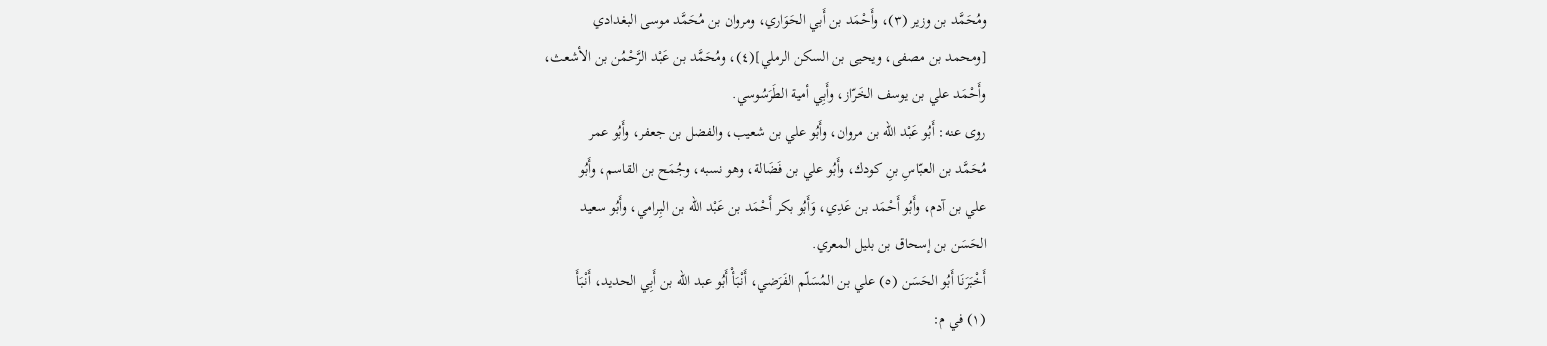ومُحَمَّد بن وزير (٣)، وأَحْمَد بن أَبي الحَوَاري، ومروان بن مُحَمَّد موسى البغدادي
[ومحمد بن مصفى، ويحيى بن السكن الرملي](٤)، ومُحَمَّد بن عَبْد الرَّحْمُن بن الأشعث،
وأَحْمَد علي بن يوسف الخَرّاز، وأَبِي أمية الطَرَسُوسي.
روى عنه: أَبُو عَبْد اللّه بن مروان، وأَبُو علي بن شعيب، والفضل بن جعفر، وأَبُو عمر
مُحَمَّد بن العبّاسِ بنِ كودك، وأَبُو علي بن فَضَالة، وهو نسبه، وجُمَح بن القاسم، وأَبُو
علي بن آدم، وأَبُو أَحْمَد بن عَدِي، وَأَبُو بكر أَحْمَد بن عَبْد اللّه بن البِرامي، وأَبُو سعيد
الحَسَن بن إسحاق بن بليل المعري.
أَخْبَرَنَا أَبُو الحَسَن (٥) علي بن المُسَلّم الفَرَضي، أَنْبَأْ أَبُو عبد اللّه بن أَبِي الحديد، أَنْبَأَ
(١) في م: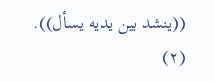((ینشد بین یدیه يسأل)).
(٢)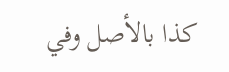كذا بالأصل وفي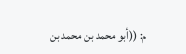م: ((أبو محمد بن محمد بن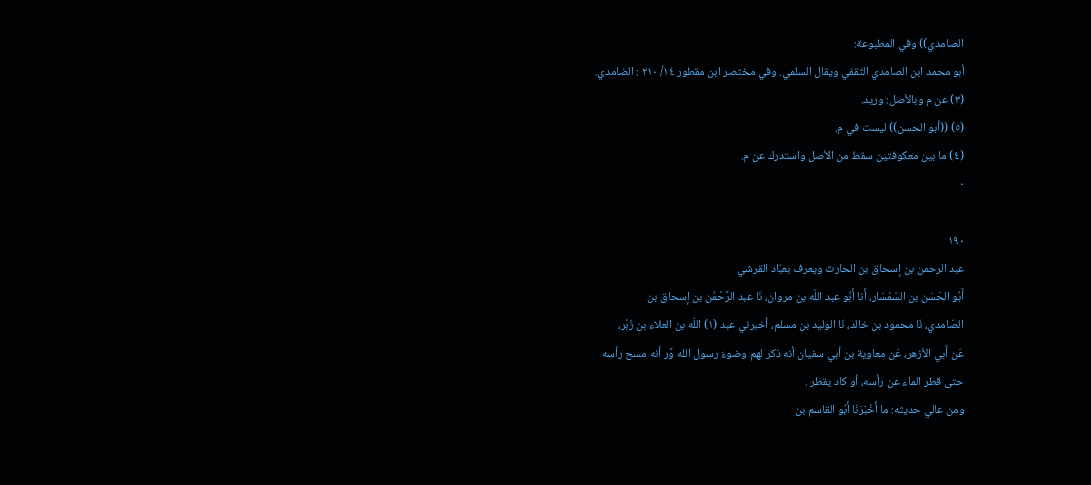الصامدي)) وفي المطبوعة:
أبو محمد ابن الصامدي الثقفي ويقال السلمي. وفي مختصر ابن مقطور ١٤/ ٢١٠ : الضامدي.
(٣) عن م وبالأصل: ورید.
(٥) ((أبو الحسن)) ليست في م.
(٤) ما بين معكوفتين سقط من الأصل واستدرك عن م.
٠

١٩٠
عبد الرحمن بن إسحاق بن الحارث ويعرف بعبّاد القرشي
أَبُو الحَسَن بن السّمْسَار، أَنا أَبُو عبد اللّه بن مروان، نَا عبد الرَّحْمُن بن إسحاق بن
الصّامدي، نَا محمود بن خالد، نَا الوليد بن مسلم، أخبرني عبد (١) اللّه بن العلاء بن زَبْر،
عَن أَبي الأزهر، عَن معاوية بن أبي سفيان أنه ذكر لهم وضوءَ رسول الله وَّر أنه مسح رأسه
حتی قطر الماء عن رأسه، أو كاد يقطر .
ومن عالي حديثه: ما أَخْبَرَنَا أَبُو القاسم بن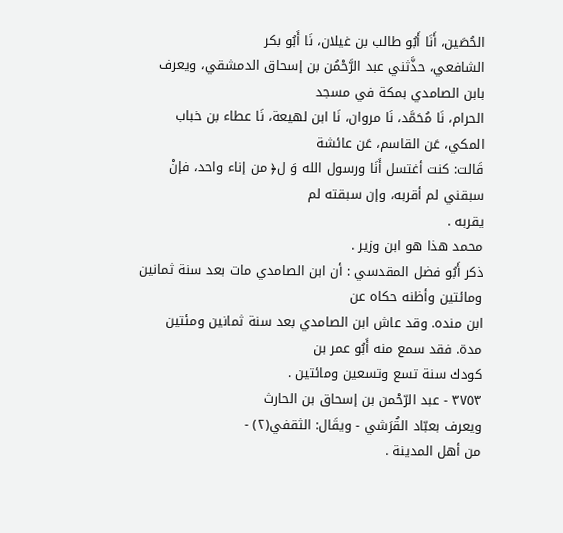الحُصَين، أَنَا أَبُو طالب بن غيلان، نَا أَبُو بكر
الشافعي، حذَّثني عبد الرَّحْمُن بن إسحاق الدمشقي، ويعرف بابن الصامدي بمكة في مسجد
الحرام، نَا مُحَمَّد، نَا مروان، نَا ابن لهيعة، نَا عطاء بن خباب المكي، عَن القاسم، عَن عائشة
قَالت: كنت أغتسل أَنَا ورسول الله وَ ل﴿ من إناء واحد، فإنْ سبقني لم أقربه، وإن سبقته لم
يقربه .
محمد هذا هو ابن وزیر .
ذكر أَبُو فضل المقدسي : أن ابن الصامدي مات بعد سنة ثمانين ومائتين وأظنه حكاه عن
ابن منده. وقد عاش ابن الصامدي بعد سنة ثمانين ومئتين مدة. فقد سمع منه أَبُو عمر بن
کودك سنة تسع وتسعین ومائتين .
٣٧٥٣ - عبد الرّحْمن بن إسحاق بن الحارث
ويعرف بعبّاد القُرَشي - ويقَال: الثقفي(٢) -
من أهل المدينة .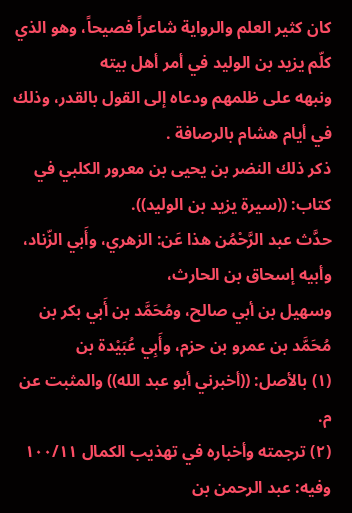كان كثير العلم والرواية شاعراً فصيحاً، وهو الذي كلّم يزيد بن الوليد في أمر أهل بيته
ونبهه على ظلمهم ودعاه إلى القول بالقدر، وذلك في أيام هشام بالرصافة .
ذكر ذلك النضر بن يحيى بن معرور الكلبي في كتاب: ((سيرة یزید بن الوليد)).
حدَّث عبد الرَّحْمُن هذا عَن: الزهري، وأَبي الزّناد، وأبيه إسحاق بن الحارث،
وسهيل بن أبي صالح، ومُحَمَّد بن أَبي بكر بن مُحَمَّد بن عمرو بن حزم، وأَبِي عُبَيْدة بن
(١) بالأصل: ((أخبرني أبو عبد الله)) والمثبت عن م.
(٢) ترجمته وأخباره في تهذيب الكمال ١٠٠/١١ وفيه: عبد الرحمن بن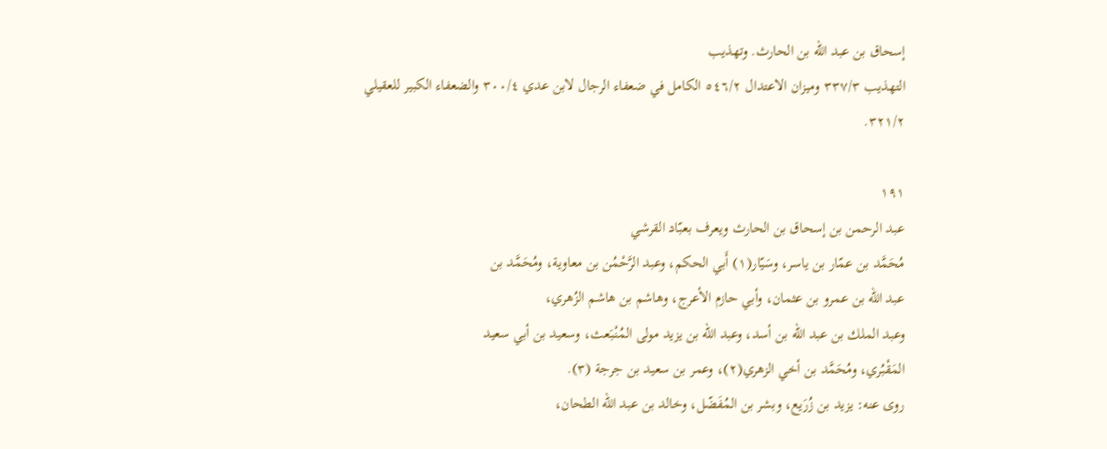إسحاق بن عبد الله بن الحارث. وتهذيب
التهذيب ٣٣٧/٣ وميزان الاعتدال ٥٤٦/٢ الكامل في ضعفاء الرجال لابن عدي ٣٠٠/٤ والضعفاء الكبير للعقيلي
٣٢١/٢.

١٩١
عبد الرحمن بن إسحاق بن الحارث ويعرف بعبّاد القرشي
مُحَمَّد بن عمّار بن ياسر، وسَيّار(١) أَبي الحكم، وعبد الرَّحْمُن بن معاوية، ومُحَمَّد بن
عبد الله بن عمرو بن عثمان، وأبي حازم الأعرج، وهاشم بن هاشم الزُهري،
وعبد الملك بن عبد الله بن أسد، وعبد اللّه بن يزيد مولى المُنْبَعث، وسعيد بن أبي سعيد
المَقْبُري، ومُحَمَّد بن أخي الزهري(٢)، وعمر بن سعيد بن جرجة (٣).
روى عنه: يزيد بن زُرَيع، وبشر بن المُفَضّل، وخالد بن عبد الله الطحان،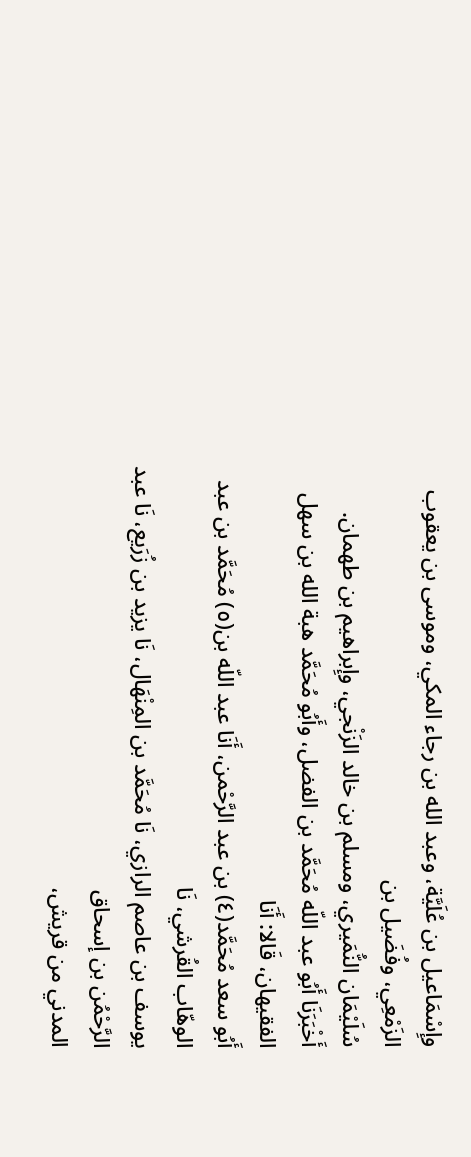وإِسْمَاعيل بن عُلَيَّة، وعبد الله بن رجاء المكي، وموسى بن يعقوب الزَمْعِي، وفُضَيل بن
سُلَيْمَان النُّمَيري، ومسلم بن خالد الزَنْجي، وإِبراهيم بن طهمان.
أَخْبَرَنَا أَبُو عبد اللّه مُحَمَّد بن الفضل، وأَبُو مُحَمَّد هبة الله بن سهل الفقيهان، قَالا: أَنَا
أَبُو سعد مُحَمَّد(٤) بن عبد الرَّحْمن، أَنَا عبد اللّه بن(٥) مُحَمَّد بن عبد الوهّاب القُرشي، نَا
يوسف بن عاصم الرازي، نَا مُحَمَّد بن المِنْهَال، نَا يزيد بن زُرَيع، نَا عبد الرَّحْمُن بن إسحاق
المدني من قريش،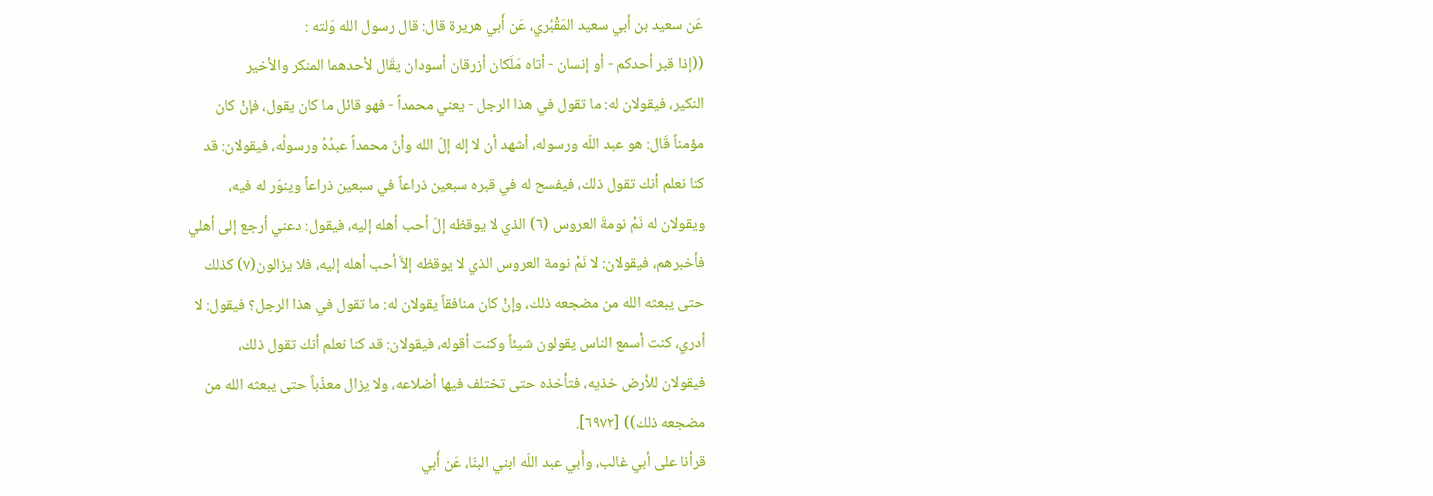عَن سعيد بن أبي سعيد المَقْبُري، عَن أَبي هريرة قال: قال رسول الله وَلته :
((إذا قبر أحدكم - أو إنسان - أتاه مَلَكان أزرقان أسودان يقَال لأحدهما المنكر والأخير
النكير، فيقولان له: ما تقول في هذا الرجل - يعني محمداً - فهو قائل ما كان يقول، فإنْ كان
مؤمناً قَال: هو عبد اللّه ورسوله، أشهد أن لا إله إلّ الله وأنّ محمداً عبدُهُ ورسولُه، فيقولان: قد
كنا نعلم أنك تقول ذلك، فيفسح له في قبره سبعين ذراعاً في سبعين ذراعاً وينوّر له فيه،
ويقولان له نَمْ نومةَ العروس (٦) الذي لا يوقظه إلّ أحب أهله إليه، فيقول: دعني أرجع إلى أهلي
فأخبرهم، فيقولان: لا نَمْ نومة العروس الذي لا يوقظه إلاَّ أحب أهله إليه، فلا يزالون(٧) كذلك
حتى يبعثه الله من مضجعه ذلك، وإنْ كان منافقاً يقولان له: ما تقول في هذا الرجل؟ فيقول: لا
أدري، كنت أسمع الناس يقولون شيئاً وكنت أقوله، فيقولان: قد كنا نعلم أنك تقول ذلك،
فيقولان للأرض خذيه، فتأخذه حتى تختلف فيها أضلاعه، ولا يزال معذّباً حتى يبعثه الله من
مضجعه ذلك)) [٦٩٧٢].
قرأنا على أبي غالب، وأَبي عبد اللّه ابني البنّا، عَن أَبي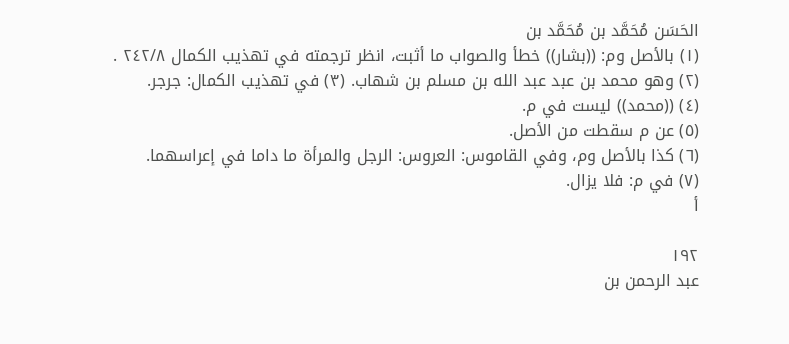الحَسَن مُحَمَّد بن مُحَمَّد بن
(١) بالأصل وم: ((بشار)) خطأ والصواب ما أثبت، انظر ترجمته في تهذيب الكمال ٢٤٢/٨ .
(٢) وهو محمد بن عبد عبد الله بن مسلم بن شهاب. (٣) في تهذيب الكمال: جرجر.
(٤) ((محمد)) ليست في م.
(٥) عن م سقطت من الأصل.
(٦) كذا بالأصل وم، وفي القاموس: العروس: الرجل والمرأة ما داما في إعراسهما.
(٧) في م: فلا يزال.
أ

١٩٢
عبد الرحمن بن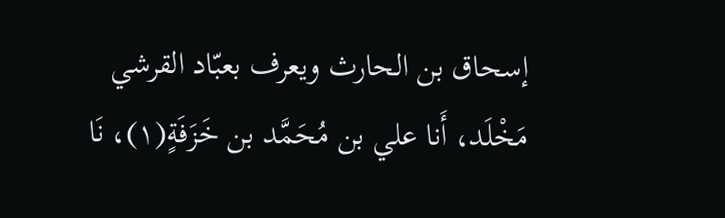إسحاق بن الحارث ويعرف بعبّاد القرشي
مَخْلَد، أَنا علي بن مُحَمَّد بن خَزَفَةٍ(١)، نَا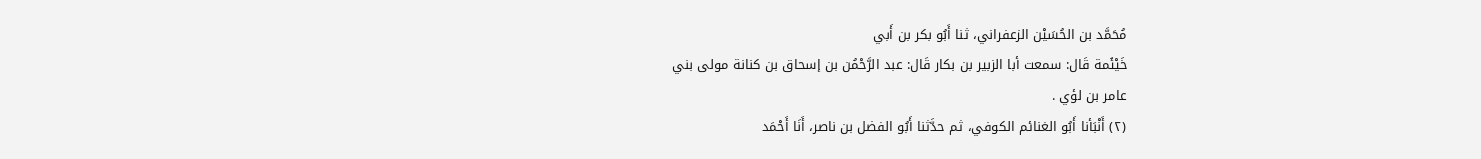مُحَمَّد بن الحُسَيْن الزعفراني، ثنا أَبُو بكر بن أَبي
خَيْئَمة قَال: سمعت أبا الزبير بن بكار قَال: عبد الرَّحْمُن بن إسحاق بن كنانة مولى بني
عامر بن لؤي .
(٢) أَنْبَأنا أَبُو الغنائم الكوفي، ثم حدَّثنا أَبُو الفضل بن ناصر، أَنَا أَحْمَد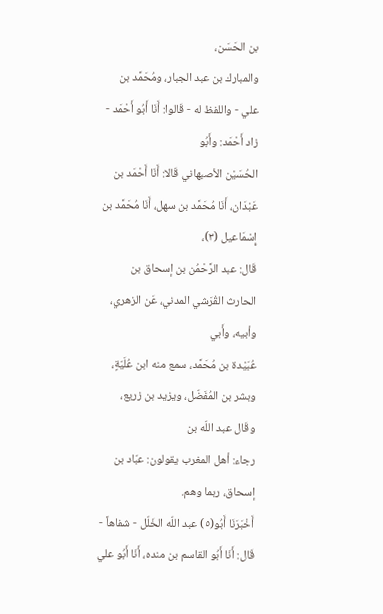بن الحَسَن،
والمبارك بن عبد الجبار، ومُحَمَّد بن علي - واللفظ له - قَالوا: أَنَا أَبُو أَحْمَد - زاد أَحْمَد: وأَبُو
الحُسَيْن الأصبهاني قَالا: أَنَا أَحْمَد بن عَبْدَان، أَنَا مُحَمَّد بن سهل، أَنَا مُحَمَّد بن إِسْمَاعيل (٣)،
قَال: عبد الرَّحْمُن بن إسحاق بن الحارث القُرَشي المدني، عَن الزهري، وأبيه، وأَبي
عُبَيْدة بن مُحَمَّد، سمع منه ابن عُلَيّةٍ، وبشر بن المُفَضّل، ويزيد بن زريع، وقَال عبد اللّه بن
رجاء: أهل المغرب یقولون: عبّاد بن إسحاق، ربما وهم.
أَخْبَرَنَا أَبُو(٥) عبد اللّه الخَلّل - شفاهاً - قَال: أَنَا أَبُو القاسم بن منده، أَنَا أَبُو علي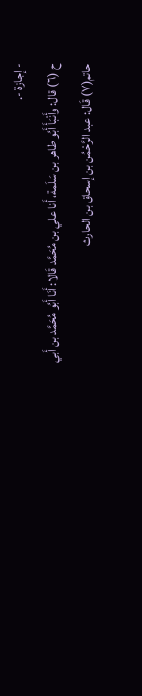- إجازة -.
ح (٦) قال: وأَنْبَأَ أَبُو طاهر بن سَلَمة، أَنا علي بن مُحَمَّد قَالا: أَنَا أَبُو مُحَمَّد بن أَبي
حاتم(٧) قَال: عبد الرَّحْمُن بن إسحاق بن الحارث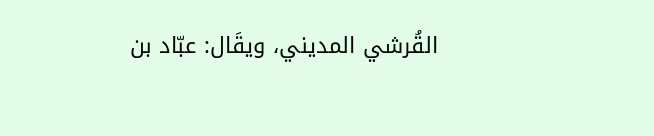القُرشي المديني، ويقَال: عبّاد بن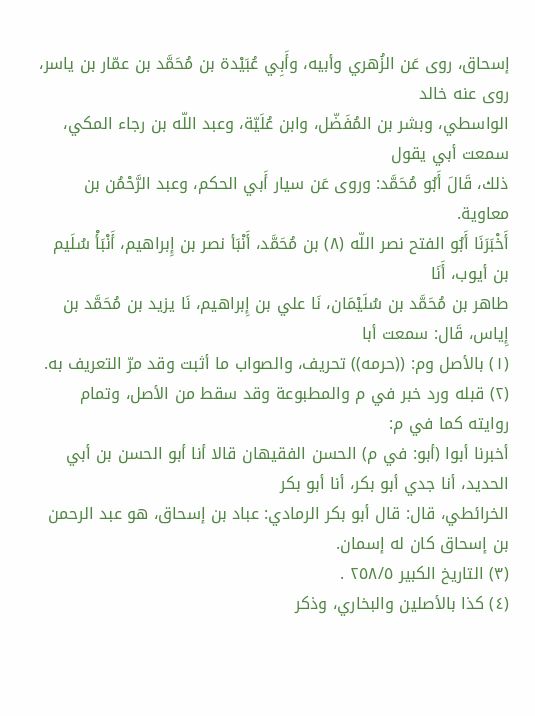إسحاق، روى عَن الزُهري وأبيه، وأَبِي عُبَيْدة بن مُحَمَّد بن عمّار بن ياسر، روى عنه خالد
الواسطي، وبشر بن المُفَضّل، وابن عُلَيّة، وعبد اللّه بن رجاء المكي، سمعت أبي يقول
ذلك، قَالَ أَبُو مُحَمَّد: وروى عَن سيار أَبي الحكم، وعبد الرَّحْمُن بن معاوية.
أَخْبَرَنَا أَبُو الفتح نصر اللّه (٨) بن مُحَمَّد، أَنْبَأ نصر بن إِبراهيم، أَنْبَأْ سُلَيم بن أيوب، أَنَا
طاهر بن مُحَمَّد بن سُلَيْمَان، نَا علي بن إِبراهيم، نَا يزيد بن مُحَمَّد بن إِياس، قَال: سمعت أبا
(١) بالأصل وم: ((حرمه)) تحريف، والصواب ما أثبت وقد مرّ التعريف به.
(٢) قبله ورد خبر في م والمطبوعة وقد سقط من الأصل، وتمام روايته كما في م:
أخبرنا أبوا (أبو: في م) الحسن الفقيهان قالا أنا أبو الحسن بن أبي الحديد، أنا جدي أبو بكر، أنا أبو بكر
الخرائطي، قال: قال أبو بكر الرمادي: عباد بن إسحاق، هو عبد الرحمن بن إسحاق كان له إسمان.
(٣) التاريخ الكبير ٢٥٨/٥ .
(٤) كذا بالأصلين والبخاري، وذكر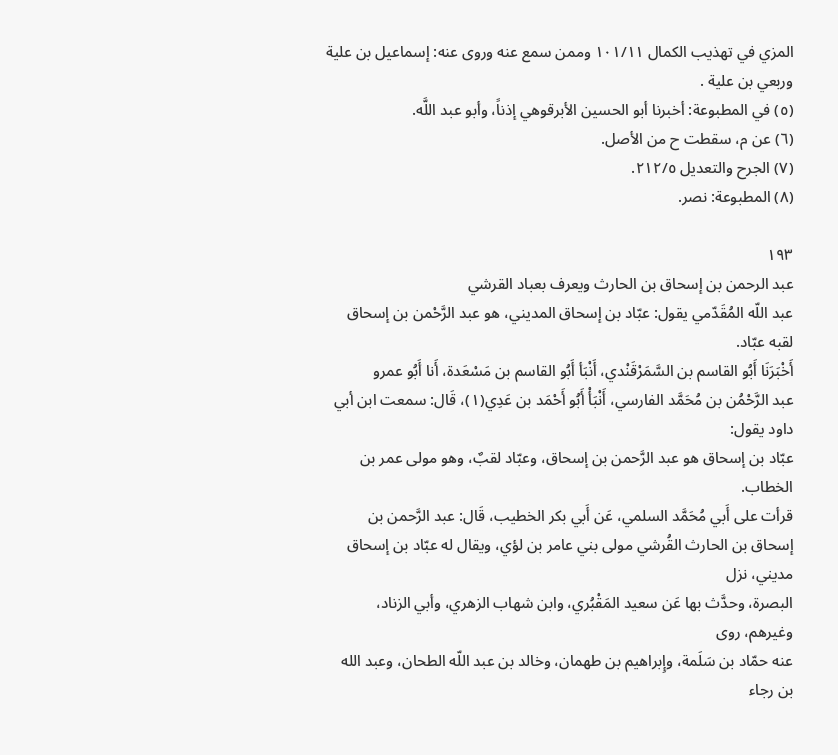المزي في تهذيب الكمال ١٠١/١١ وممن سمع عنه وروى عنه: إسماعيل بن علية
وربعي بن علية .
(٥) في المطبوعة: أخبرنا أبو الحسين الأبرقوهي إذناً، وأبو عبد اللَّه.
(٦) عن م، سقطت ح من الأصل.
(٧) الجرح والتعديل ٢١٢/٥.
(٨) المطبوعة: نصر.

١٩٣
عبد الرحمن بن إسحاق بن الحارث ويعرف بعباد القرشي
عبد اللّه المُقَدّمي يقول: عبّاد بن إسحاق المديني، هو عبد الرَّحْمن بن إسحاق لقبه عبّاد.
أَخْبَرَنَا أَبُو القاسم بن السَّمَرْقَنْدي، أَنْبَأ أَبُو القاسم بن مَسْعَدة، أَنا أَبُو عمرو
عبد الرَّحْمُن بن مُحَمَّد الفارسي، أَنْبَأْ أَبُو أَحْمَد بن عَدِي(١)، قَال: سمعت ابن أبي داود يقول:
عبّاد بن إسحاق هو عبد الرَّحمن بن إسحاق، وعبّاد لقبٌ، وهو مولى عمر بن الخطاب.
قرأت على أَبي مُحَمَّد السلمي، عَن أَبي بكر الخطيب، قَال: عبد الرَّحمن بن
إسحاق بن الحارث القُرشي مولى بني عامر بن لؤي، ويقال له عبّاد بن إسحاق مديني، نزل
البصرة، وحدَّث بها عَن سعيد المَقْبُري، وابن شهاب الزهري، وأبي الزناد، وغيرهم، روى
عنه حمّاد بن سَلَمة، وإِبراهيم بن طهمان، وخالد بن عبد اللّه الطحان، وعبد الله بن رجاء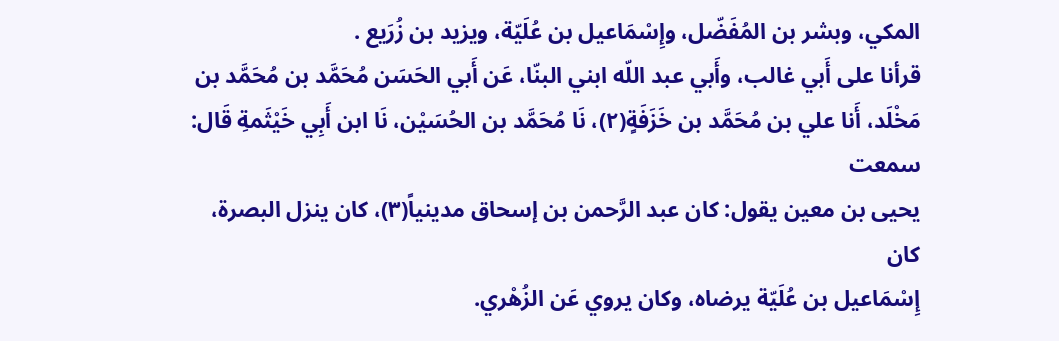المكي، وبشر بن المُفَضّل، وإِسْمَاعيل بن عُلَيّة، ويزيد بن زُرَيع .
قرأنا على أَبي غالب، وأَبي عبد اللّه ابني البنّا، عَن أَبي الحَسَن مُحَمَّد بن مُحَمَّد بن
مَخْلَد، أَنا علي بن مُحَمَّد بن خَزَفَةٍ(٢)، نَا مُحَمَّد بن الحُسَيْن، نَا ابن أَبِي خَيْثَمةِ قَال: سمعت
يحيى بن معين يقول: كان عبد الرَّحمن بن إسحاق مدينياً(٣)، كان ينزل البصرة، كان
إِسْمَاعيل بن عُلَيّة يرضاه، وكان يروي عَن الزُهْري.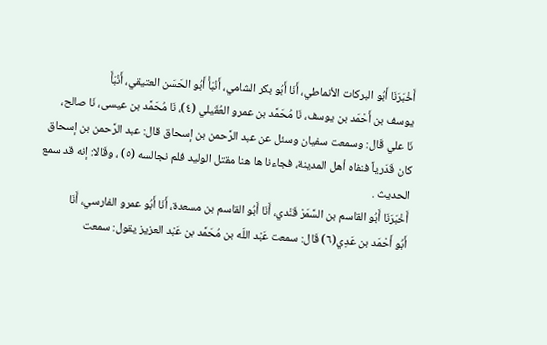أَخْبَرَنَا أَبُو البركات الأنماطي، أَنَا أَبُو بكر الشامي، أَنْبَأْ أَبُو الحَسَن العتيقي، أَنْبَأَ
يوسف بن أَحْمَد بن يوسف، نَا مُحَمَّد بن عمرو العُقَيلي (٤)، نَا مُحَمَّد بن عيسى، نَا صالح،
نَا علي قَال: وسمعت سفيان وسئل عن عبد الرَّحمن بن إسحاق قال: عبد الرَّحمن بن إسحاق
كان قَدَرياً فنفاه أهل المدينة، فجاءنا ها هنا مقتل الوليد فلم نجالسه (٥) ، وقَالا: إنه قد سمع
الحدیث .
أَخْبَرَنَا أَبُو القاسم بن السَّمَرْ قَنْدي، أَنَا أَبُو القاسم بن مسعدة، أَنَا أَبُو عمرو الفارسي، أَنَا
أَبُو أَحْمَد بن عَدِي(٦) قَال: سمعت عَبْد اللّه بن مُحَمَّد بن عَبْد العزيز يقول: سمعت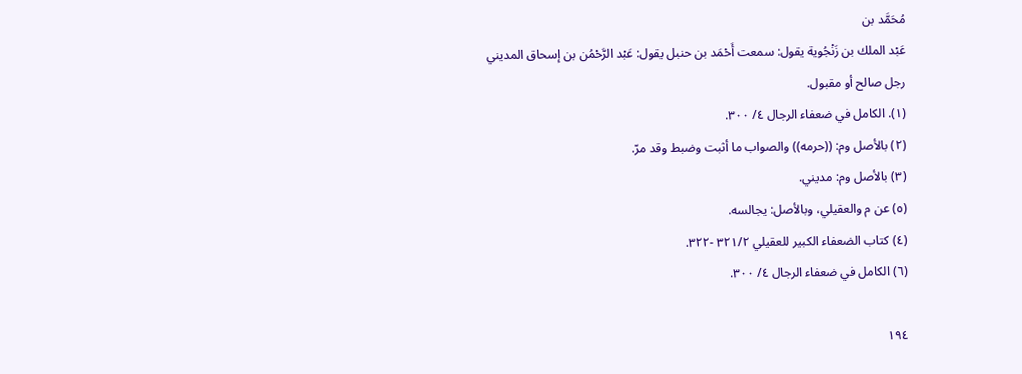مُحَمَّد بن
عَبْد الملك بن زَنْجُوية يقول: سمعت أَحْمَد بن حنبل يقول: عَبْد الرَّحْمُن بن إسحاق المديني
رجل صالح أو مقبول.
(١). الكامل في ضعفاء الرجال ٤/ ٣٠٠.
(٢) بالأصل وم: ((حرمه)) والصواب ما أثبت وضبط وقد مرّ.
(٣) بالأصل وم: مديني.
(٥) عن م والعقيلي، وبالأصل: يجالسه.
(٤) كتاب الضعفاء الكبير للعقيلي ٣٢١/٢ -٣٢٢.
(٦) الكامل في ضعفاء الرجال ٤/ ٣٠٠.

١٩٤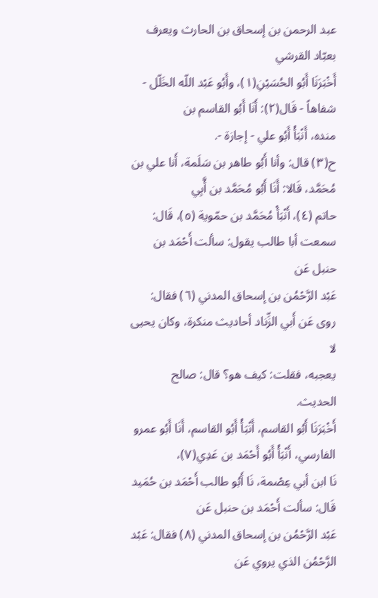عبد الرحمن بن إسحاق بن الحارث ويعرف بعبّاد القرشي
أَخْبَرَنَا أَبُو الحُسَيْنِ(١)، وأَبُو عَبْد اللّه الخَلّل - شفاهاً - قَال(٢): أَنَا أَبُو القاسم بن
منده، أَنْبَأْ أَبُو علي - إجازة -.
ح(٣) قال: وأنا أَبُو طاهر بن سَلَمة، أَنا علي بن مُحَمَّد، قَالا: أَنَا أَبُو مُحَمَّد بن أَّبِي
حاتم (٤)، أَنْبَأْ مُحَمَّد بن حمّوية (٥)، قَال: سمعت أبا طالب يقول: سألت أَحْمَد بن حنبل عَن
عَبْد الرَّحْمُن بن إسحاق المدني (٦) فقال: روى عَن أَبي الزِّناد أحاديث منكرة، وكان يحيى لا
يعجبه، فقلت: کیف هو؟ قال: صالح الحدیث.
أَخْبَرَنَا أَبُو القاسم، أَنْبَأْ أَبُو القاسم، أَنَا أَبُو عمرو الفارسي، أَنْبَأْ أَبُو أَحْمَد بن عَدِي(٧)،
نَا ابن أبي عِصْمة، نَا أَبُو طالب أَحْمَد بن حُمَيد قَال: سألت أَحْمَد بن حنبل عَن
عَبْد الرَّحْمُن بن إسحاق المدني (٨) فقال: عَبْد الرَّحْمُن الذي يروي عَن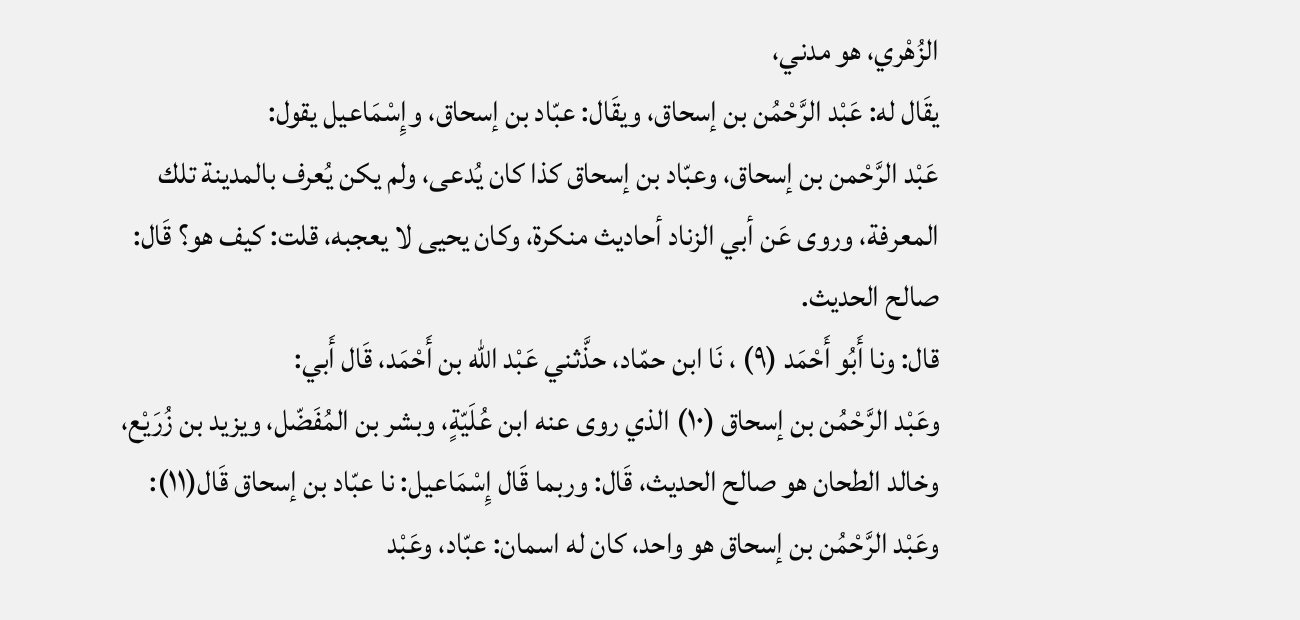الزُهْري، هو مدني،
يقَال له: عَبْد الرَّحْمُن بن إسحاق، ويقَال: عبّاد بن إسحاق، وإِسْمَاعيل يقول:
عَبْد الرَّحْمن بن إسحاق، وعبّاد بن إسحاق كذا كان يُدعى، ولم يكن يُعرف بالمدينة تلك
المعرفة، وروى عَن أبي الزناد أحاديث منكرة، وكان يحيى لا يعجبه، قلت: كيف هو؟ قَال:
صالح الحدیث.
قال: ونا أَبُو أَحْمَد (٩) ، نَا ابن حمّاد، حذَّثني عَبْد اللّه بن أَحْمَد، قَال أَبي:
وعَبْد الرَّحْمُن بن إسحاق (١٠) الذي روى عنه ابن عُلَيّةٍ، وبشر بن المُفَضّل، ويزيد بن زُرَيْع،
وخالد الطحان هو صالح الحديث، قَال: وربما قَال إِسْمَاعيل: نا عبّاد بن إسحاق قَال(١١):
وعَبْد الرَّحْمُن بن إسحاق هو واحد، كان له اسمان: عبّاد، وعَبْد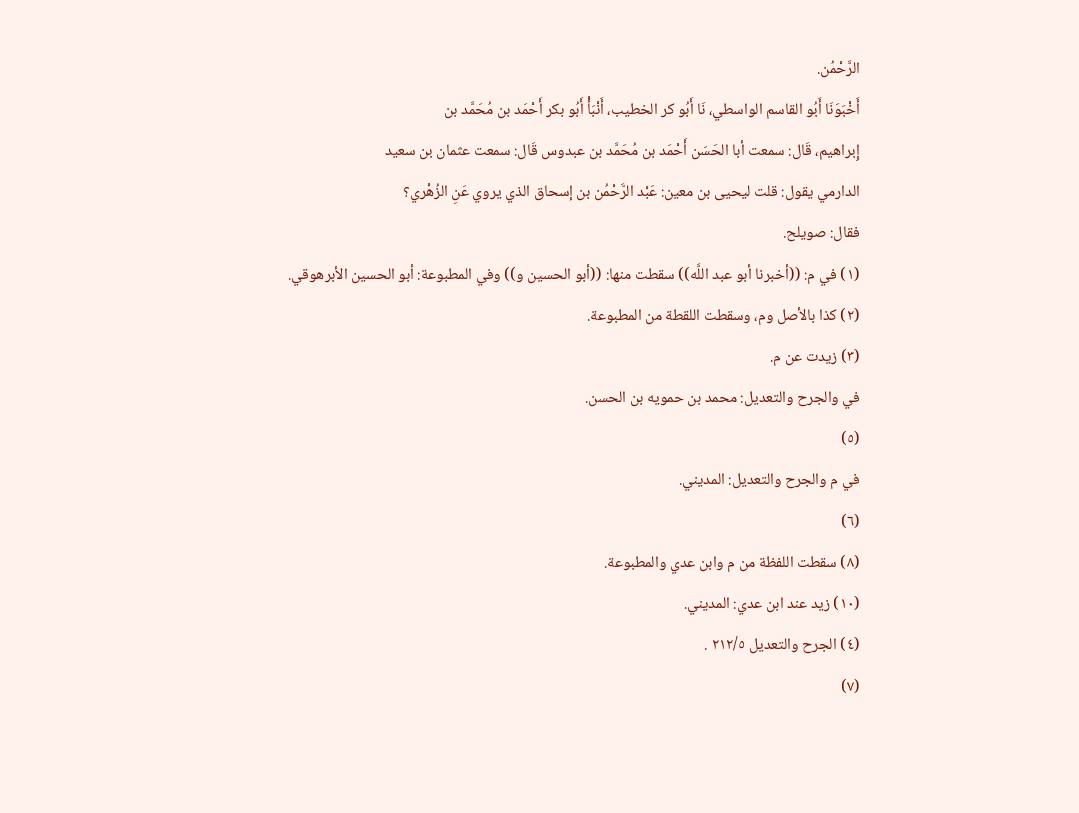الرَّحْمُن.
أَخْبَوَنَا أَبُو القاسم الواسطي، نَا أَبُو كر الخطيب، أَنْبَأْ أَبُو بكر أَحْمَد بن مُحَمَّد بن
إِبراهيم، قَال: سمعت أبا الحَسَن أَحْمَد بن مُحَمَّد بن عبدوس قَال: سمعت عثمان بن سعيد
الدارمي يقول: قلت ليحيى بن معين: عَبْد الرَّحْمُن بن إسحاق الذي يروي عَنِ الزُهْري؟
فقال: صويلح.
(١) في م: ((أخبرنا أبو عبد اللَّه)) سقطت منها: ((أبو الحسين و)) وفي المطبوعة: أبو الحسين الأبرهوقي.
(٢) كذا بالأصل وم، وسقطت اللقطة من المطبوعة.
(٣) زیدت عن م.
في والجرح والتعديل: محمد بن حمويه بن الحسن.
(٥)
في م والجرح والتعديل: المديني.
(٦)
(٨) سقطت اللفظة من م وابن عدي والمطبوعة.
(١٠) زيد عند ابن عدي: المديني.
(٤) الجرح والتعديل ٢١٢/٥ .
(٧)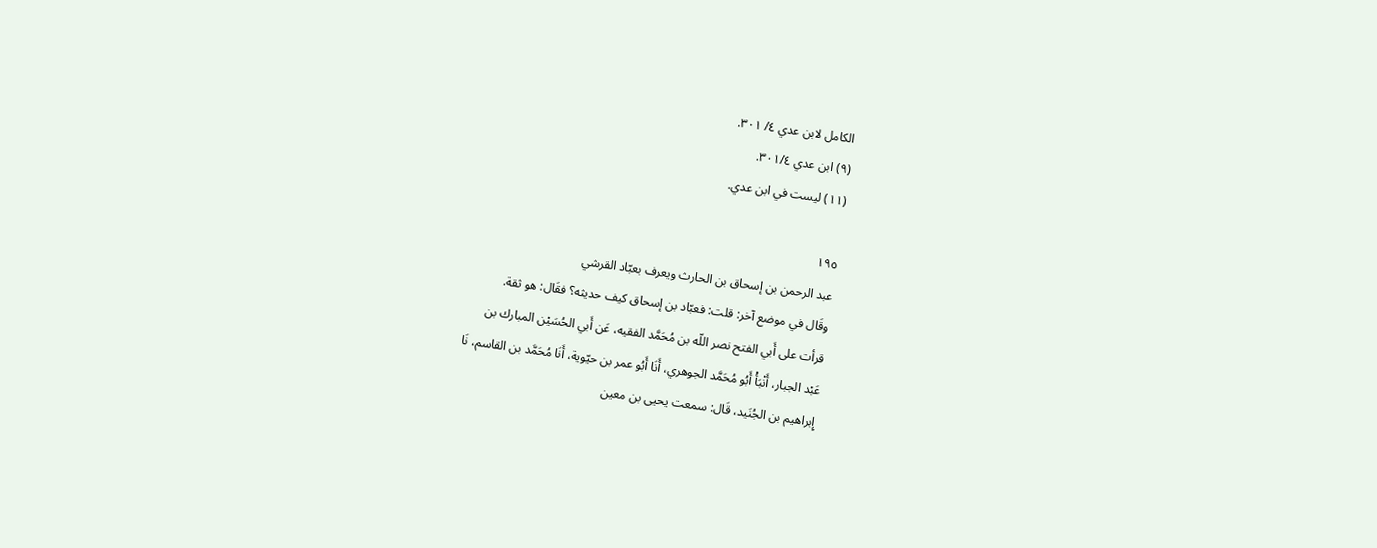الكامل لابن عدي ٤/ ٣٠١.
(٩) ابن عدي ٣٠١/٤.
(١١) ليست في ابن عدي.

١٩٥
عبد الرحمن بن إسحاق بن الحارث ويعرف بعبّاد القرشي
وقَال في موضع آخر: قلت: فعبّاد بن إسحاق كيف حديثه؟ فقَال: هو ثقة.
قرأت على أَبي الفتح نصر اللّه بن مُحَمَّد الفقيه، عَن أَبي الحُسَيْن المبارك بن
عَبْد الجبار، أَنْبَأْ أَبُو مُحَمَّد الجوهري، أَنَا أَبُو عمر بن حيّوية، أَنَا مُحَمَّد بن القاسم، نَا
إِبراهيم بن الجُنَيد، قَال: سمعت يحيى بن معين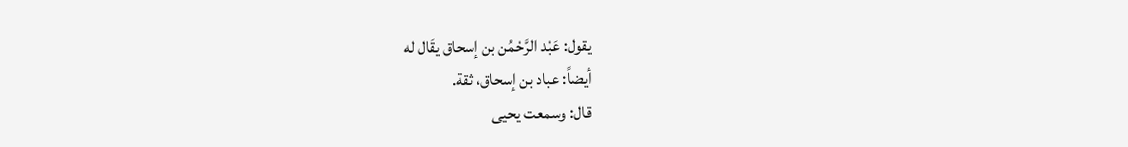يقول: عَبْد الرَّحْمُن بن إسحاق يقَال له
أيضاً: عباد بن إسحاق، ثقة.
قال: وسمعت يحيى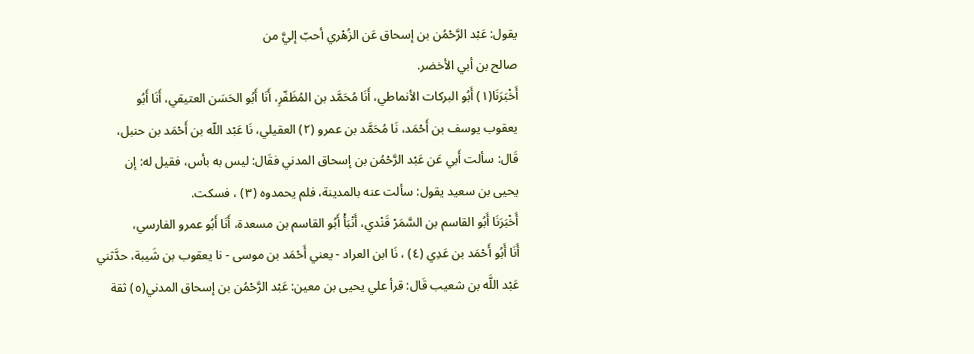يقول: عَبْد الرَّحْمُن بن إسحاق عَن الزُهْري أحبّ إليَّ من
صالح بن أبي الأخضر.
أَخْبَرَنَا(١) أَبُو البركات الأنماطي، أَنَا مُحَمَّد بن المُظَفّرِ، أَنَا أَبُو الحَسَن العتيقي، أَنَا أَبُو
يعقوب يوسف بن أَحْمَد، نَا مُحَمَّد بن عمرو (٢) العقيلي، نَا عَبْد اللّه بن أَحْمَد بن حنبل،
قَال: سألت أَبي عَن عَبْد الرَّحْمُن بن إسحاق المدني فقَال: ليس به بأس، فقيل له: إن
يحيى بن سعيد يقول: سألت عنه بالمدينة، فلم يحمدوه (٣) ، فسكت.
أَخْبَرَنَا أَبُو القاسم بن السَّمَرْ قَنْدي، أَنْبَأْ أَبُو القاسم بن مسعدة، أَنَا أَبُو عمرو الفارسي،
أَنَا أَبُو أَحْمَد بن عَدِي (٤) ، نَا ابن العراد - يعني أَحْمَد بن موسى - نا يعقوب بن شَيبة، حدَّثني
عَبْد اللَّه بن شعيب قَال: قرأ علي يحيى بن معين: عَبْد الرَّحْمُن بن إسحاق المدني(٥) ثقة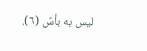ليس به بأسٌ (٦).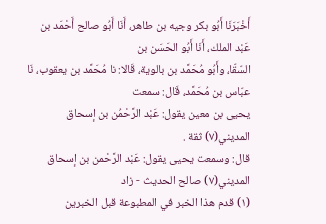أَخْبَرَنَا أَبُو بكر وجيه بن طاهر، أَنَا أَبُو صالح أَحْمَد بن عَبْد الملك، أَنَا أَبُو الحَسَن بن
السّقّا، وأَبُو مُحَمَّد بن بالوية، قَالا: نا مُحَمَّد بن يعقوب، نَا عبّاس بن مُحَمَّد، قَال: سمعت
يحيى بن معين يقول: عَبْد الرَّحْمُن بن إسحاق المديني(٧) ثقة .
قال: وسمعت يحيى يقول: عَبْد الرَّحْمن بن إسحاق المديني(٧) صالح الحدیث - زاد
(١) قدم هذا الخبر في المطبوعة قبل الخبرين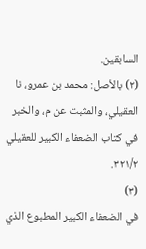السابقين.
(٢) بالأصل: محمد بن عمرو، نا العقيلي، والمثبت عن م، والخبر في كتاب الضعفاء الكبير للعقيلي ٣٢١/٢.
(٣)
في الضعفاء الكبير المطبوع الذي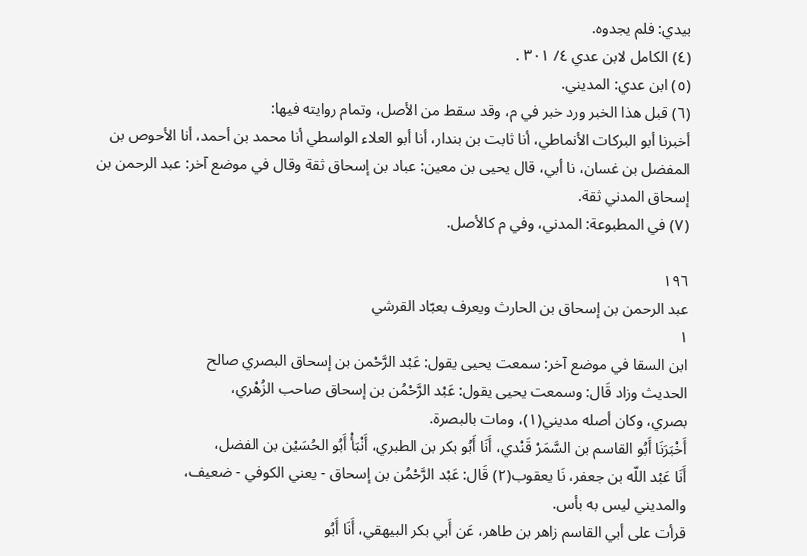بيدي: فلم يجدوه.
(٤) الكامل لابن عدي ٤/ ٣٠١ .
(٥) ابن عدي: المديني.
(٦) قبل هذا الخبر ورد خبر في م، وقد سقط من الأصل، وتمام روايته فيها:
أخبرنا أبو البركات الأنماطي، أنا ثابت بن بندار، أنا أبو العلاء الواسطي أنا محمد بن أحمد، أنا الأحوص بن
المفضل بن غسان، نا أبي، قال يحيى بن معين: عباد بن إسحاق ثقة وقال في موضع آخر: عبد الرحمن بن
إسحاق المدني ثقة.
(٧) في المطبوعة: المدني، وفي م كالأصل.

١٩٦
عبد الرحمن بن إسحاق بن الحارث ويعرف بعبّاد القرشي
١
ابن السقا في موضع آخر: سمعت يحيى يقول: عَبْد الرَّحْمن بن إسحاق البصري صالح
الحديث وزاد قَال: وسمعت يحيى يقول: عَبْد الرَّحْمُن بن إسحاق صاحب الزُهْري،
بصري، وكان أصله مديني(١)، ومات بالبصرة.
أَخْبَرَنَا أَبُو القاسم بن السَّمَرْ قَنْدي، أَنَا أَبُو بكر بن الطبري، أَنْبَأْ أَبُو الحُسَيْن بن الفضل،
أَنَا عَبْد اللّه بن جعفر، نَا يعقوب(٢) قَال: عَبْد الرَّحْمُن بن إسحاق - يعني الكوفي - ضعيف،
والمديني ليس به بأس.
قرأت على أبي القاسم زاهر بن طاهر، عَن أَبي بكر البيهقي، أَنَا أَبُو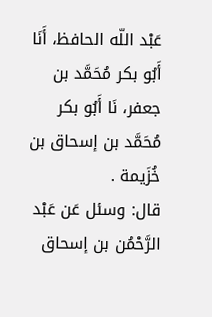عَبْد اللّه الحافظ، أَنَا
أَبُو بكر مُحَمَّد بن جعفر، نَا أَبُو بكر مُحَمَّد بن إسحاق بن خُزَيمة .
قال: وسئل عَن عَبْد الرَّحْمُن بن إسحاق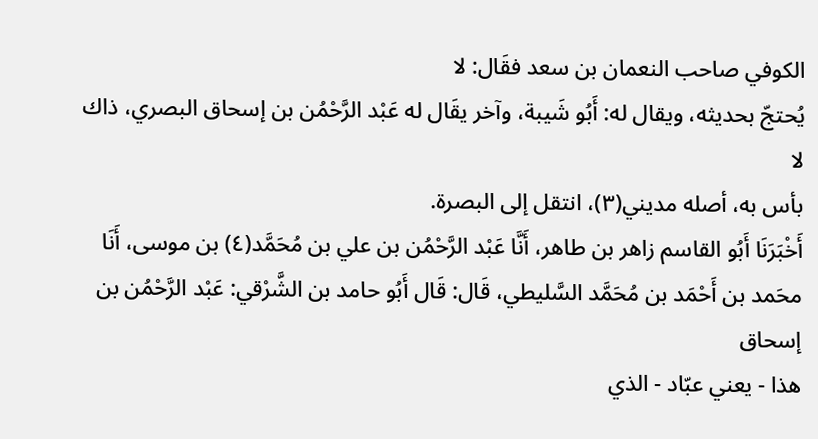الكوفي صاحب النعمان بن سعد فقَال: لا
يُحتجّ بحديثه، ويقال له: أَبُو شَيبة، وآخر يقَال له عَبْد الرَّحْمُن بن إسحاق البصري، ذاك لا
بأس به، أصله مديني(٣)، انتقل إلى البصرة.
أَخْبَرَنَا أَبُو القاسم زاهر بن طاهر، أَنَّا عَبْد الرَّحْمُن بن علي بن مُحَمَّد(٤) بن موسى، أَنَا
محَمد بن أَحْمَد بن مُحَمَّد السَّليطي، قَال: قَال أَبُو حامد بن الشَّرْقي: عَبْد الرَّحْمُن بن إسحاق
هذا - يعني عبّاد - الذي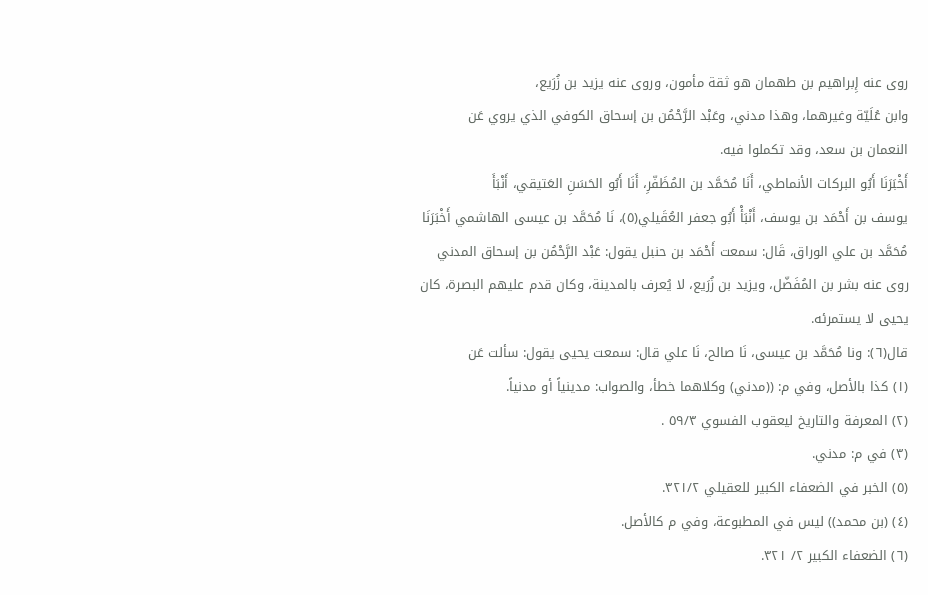روى عنه إِبراهيم بن طهمان هو ثقة مأمون، وروى عنه يزيد بن زُرَیع،
وابن عُلَيّة وغيرهما، وهذا مدني، وعَبْد الرَّحْمُن بن إسحاق الكوفي الذي يروي عَن
النعمان بن سعد، وقد تکملوا فيه.
أَخْبَرَنَا أَبُو البركات الأنماطي، أَنَا مُحَمَّد بن المُظَفّرِ، أَنَا أَبُو الحَسَنِ العَتيقي، أَنْبَأَ
يوسف بن أَحْمَد بن يوسف، أَنْبَأْ أَبُو جعفر العُقَيلي(٥)، نَا مُحَمَّد بن عيسى الهاشمي أَخْبَرَنَا
مُحَمَّد بن علي الوراق، قَال: سمعت أَحْمَد بن حنبل يقول: عَبْد الرَّحْمُن بن إسحاق المدني
روى عنه بشر بن المُفَضّل، ويزيد بن زُرَيع، لا يُعرف بالمدينة، وكان قدم عليهم البصرة، كان
یحیی لا یستمرئه.
قال(٦): ونا مُحَمَّد بن عيسى، نَا صالح، نَا علي قال: سمعت يحيى يقول: سألت عَن
(١) كذا بالأصل، وفي م: ((مدني) وكلاهما خطأ، والصواب: مدينياً أو مدنياً.
(٢) المعرفة والتاريخ ليعقوب الفسوي ٥٩/٣ .
(٣) في م: مدني.
(٥) الخبر في الضعفاء الكبير للعقيلي ٣٢١/٢.
(٤) (بن محمد)) ليس في المطبوعة، وفي م كالأصل.
(٦) الضعفاء الكبير ٢/ ٣٢١.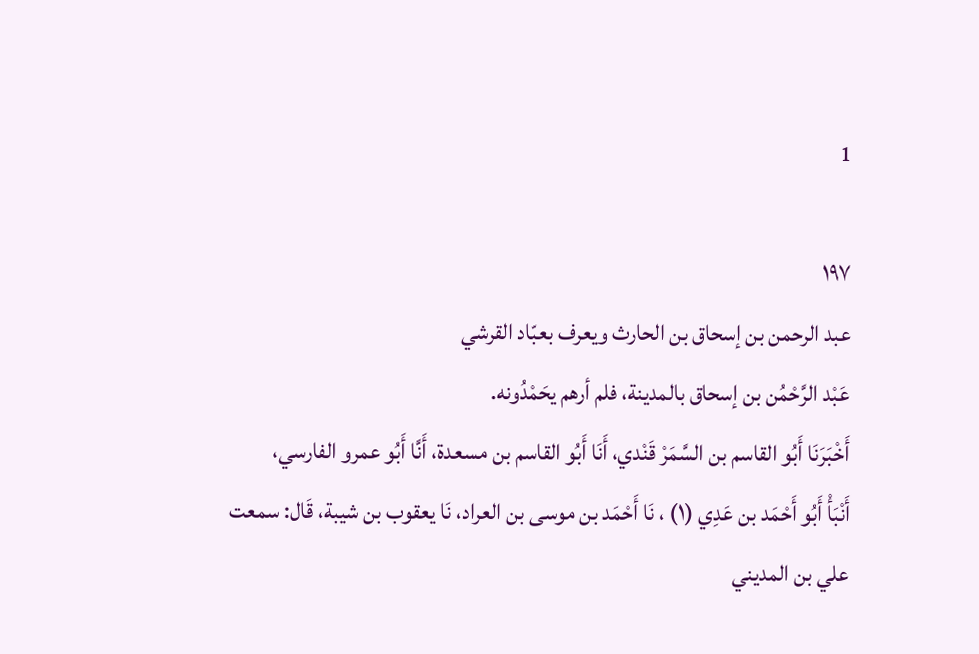1

١٩٧
عبد الرحمن بن إسحاق بن الحارث ويعرف بعبّاد القرشي
عَبْد الرَّحْمُن بن إسحاق بالمدينة، فلم أرهم يحَمْدُونه.
أَخْبَرَنَا أَبُو القاسم بن السَّمَرْ قَنْدي، أَنَا أَبُو القاسم بن مسعدة، أَنَّا أَبُو عمرو الفارسي،
أَنْبَأْ أَبُو أَحْمَد بن عَدِي (١) ، نَا أَحْمَد بن موسى بن العراد، نَا يعقوب بن شيبة، قَال: سمعت
علي بن المديني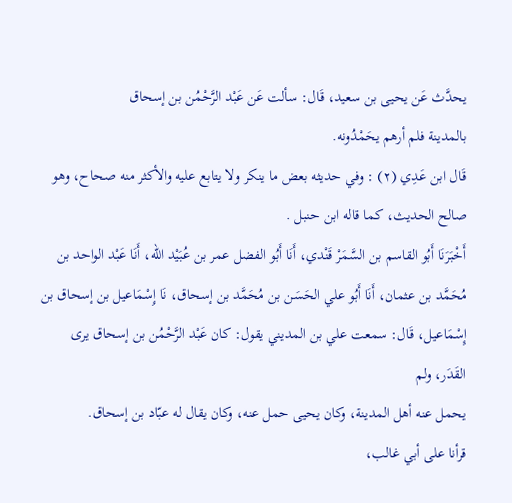يحدَّث عَن يحيى بن سعيد، قَال: سألت عَن عَبْد الرَّحْمُن بن إسحاق
بالمدينة فلم أرهم یحَمْدُونه.
قَال ابن عَدِي (٢) : وفي حديثه بعض ما ينكر ولا يتابع عليه والأكثر منه صحاح، وهو
صالح الحدیث، کما قاله ابن حنبل .
أَخْبَرَنَا أَبُو القاسم بن السَّمَرْ قَنْدي، أَنَا أَبُو الفضل عمر بن عُبَيْد اللّه، أَنَا عَبْد الواحد بن
مُحَمَّد بن عثمان، أَنَا أَبُو علي الحَسَن بن مُحَمَّد بن إسحاق، نَا إِسْمَاعيل بن إسحاق بن
إِسْمَاعيل، قَال: سمعت علي بن المديني يقول: كان عَبْد الرَّحْمُن بن إسحاق يرى القَدَر، ولم
يحمل عنه أهل المدينة، وكان يحيى حمل عنه، وكان يقال له عبّاد بن إسحاق.
قرأنا على أبي غالب،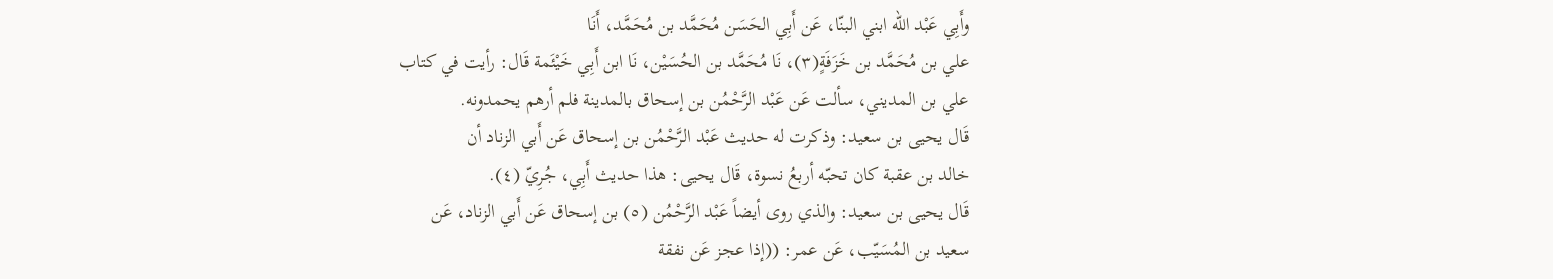وأَبِي عَبْد اللّه ابني البنّا، عَن أَبِي الحَسَن مُحَمَّد بن مُحَمَّد، أَنَا
علي بن مُحَمَّد بن خَزَفَةٍ(٣)، نَا مُحَمَّد بن الحُسَيْن، نَا ابن أَبِي خَيْئَمة قَال: رأيت في كتاب
علي بن المديني، سألت عَن عَبْد الرَّحْمُن بن إسحاق بالمدينة فلم أرهم يحمدونه.
قَال يحيى بن سعيد: وذكرت له حديث عَبْد الرَّحْمُن بن إسحاق عَن أَبي الزناد أن
خالد بن عقبة كان تحبّه أربعُ نسوة، قَال يحيى: هذا حديث أَبِي، جُرِيّ (٤).
قَال يحيى بن سعيد: والذي روى أيضاً عَبْد الرَّحْمُن (٥) بن إسحاق عَن أَبي الزناد، عَن
سعيد بن المُسَيّب، عَن عمر: ((إذا عجز عَن نفقة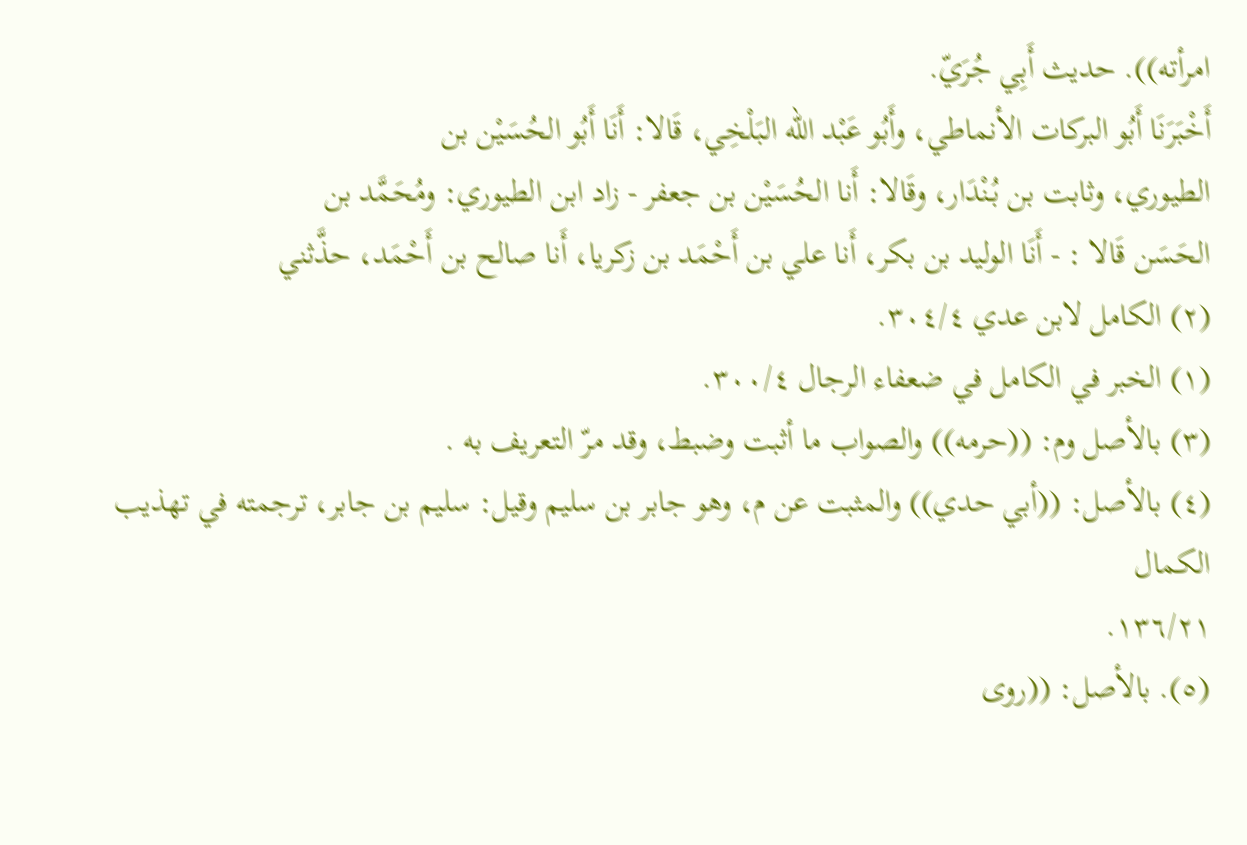امرأته)). حديث أَبِي جُرَيّ.
أَخْبَرَنَا أَبُو البركات الأنماطي، وأَبُو عَبْد اللّه البَلْخِي، قَالا: أَنَا أَبُو الحُسَيْن بن
الطيوري، وثابت بن بُنْدَار، وقَالا: أَنا الحُسَيْن بن جعفر - زاد ابن الطيوري: ومُحَمَّد بن
الحَسَن قَالا : - أَنَا الوليد بن بكر، أَنا علي بن أَحْمَد بن زكريا، أَنا صالح بن أَحْمَد، حذَّثني
(٢) الكامل لابن عدي ٣٠٤/٤.
(١) الخبر في الكامل في ضعفاء الرجال ٣٠٠/٤.
(٣) بالأصل وم: ((حرمه)) والصواب ما أثبت وضبط، وقد مرّ التعريف به .
(٤) بالأصل: ((أبي حدي)) والمثبت عن م، وهو جابر بن سليم وقيل: سليم بن جابر، ترجمته في تهذيب الكمال
١٣٦/٢١.
(٥). بالأصل: ((روى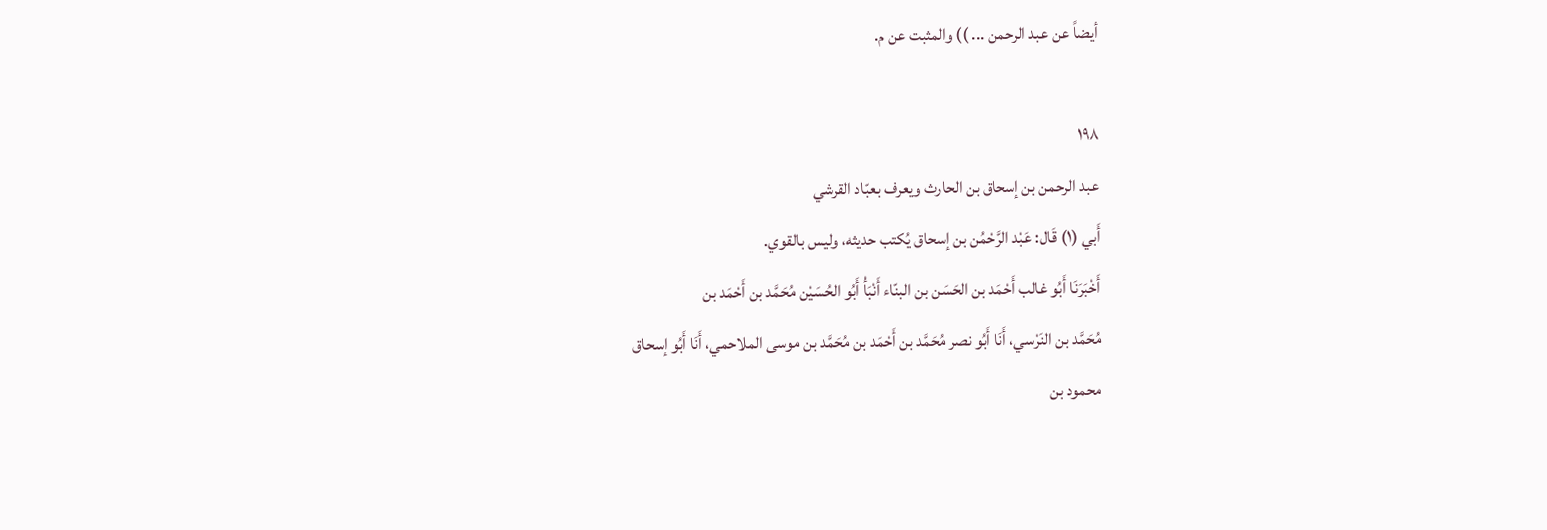أيضاً عن عبد الرحمن ... )) والمثبت عن م.

١٩٨
عبد الرحمن بن إسحاق بن الحارث ويعرف بعبّاد القرشي
أَبي (١) قَال: عَبْد الرَّحْمُن بن إسحاق يُكتب حديثه، وليس بالقوي.
أَخْبَرَنَا أَبُو غالب أَحْمَد بن الحَسَن بن البنّاء أَنْبَأْ أَبُو الحُسَيْن مُحَمَّد بن أَحْمَد بن
مُحَمَّد بن النَرْسي، أَنَا أَبُو نصر مُحَمَّد بن أَحْمَد بن مُحَمَّد بن موسى الملاحمي، أَنَا أَبُو إسحاق
محمود بن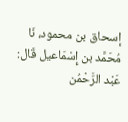إسحاق بن محمود، نَا مُحَمَّد بن إِسْمَاعيل قَال: عَبْد الرَّحْمُن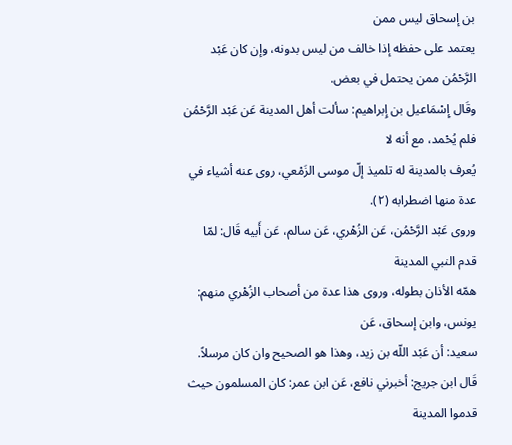بن إسحاق ليس ممن
يعتمد على حفظه إذا خالف من ليس بدونه، وإن كان عَبْد الرَّحْمُن ممن يحتمل في بعض.
وقَال إِسْمَاعيل بن إِبراهيم: سألت أهل المدينة عَن عَبْد الرَّحْمُن فلم يُحْمد، مع أنه لا
يُعرف بالمدينة له تلميذ إلّ موسى الزَمْعي، روى عنه أشياء في عدة منها اضطرابه (٢).
وروى عَبْد الرَّحْمُن، عَن الزُهْري، عَن سالم، عَن أَبيه قَال: لمّا قدم النبي المدينة
همّه الأذان بطوله، وروى هذا عدة من أصحاب الزُهْري منهم: يونس، وابن إسحاق، عَن
سعيد: أن عَبْد اللّه بن زيد، وهذا هو الصحیح وان كان مرسلاً.
قَال ابن جريج: أخبرني نافع، عَن ابن عمر: كان المسلمون حيث قدموا المدينة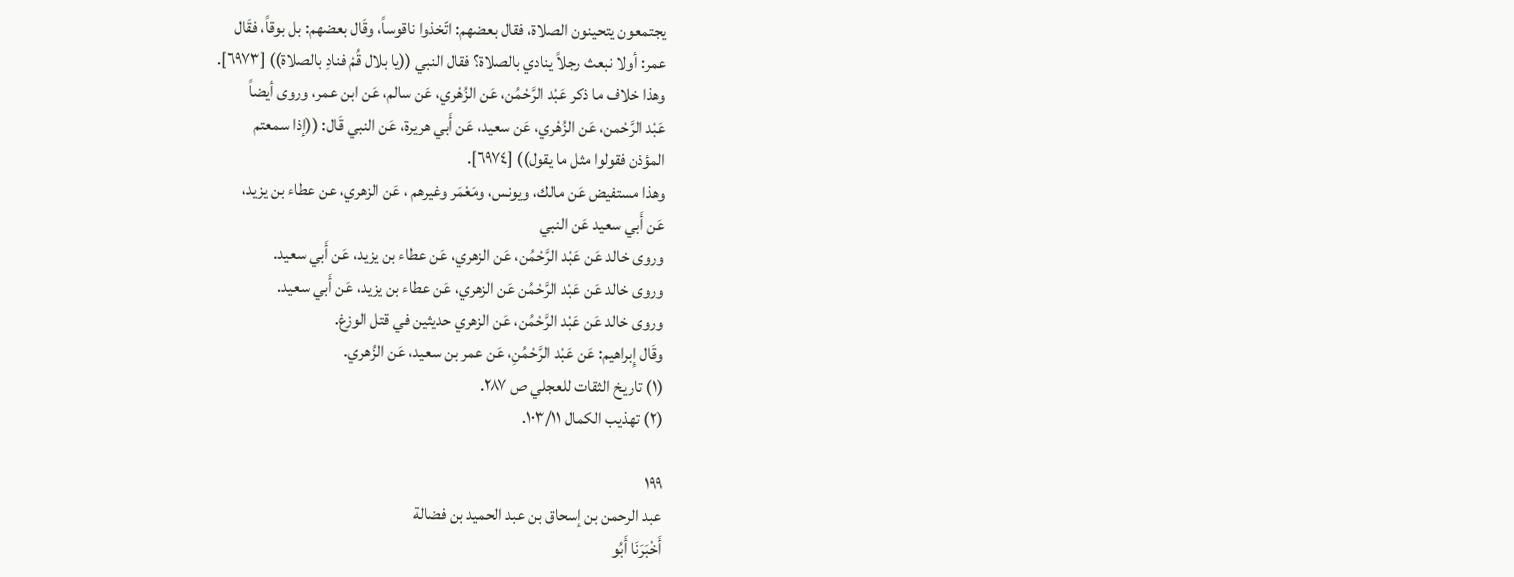يجتمعون يتحينون الصلاة، فقال بعضهم: اتّخذوا ناقوساً، وقَال بعضهم: بل بوقاً، فقَال
عمر: أولا نبعث رجلاً ينادي بالصلاة؟ فقال النبي ((يا بلال قُمْ فنادِ بالصلاة)) [٦٩٧٣].
وهذا خلاف ما ذكر عَبْد الرَّحْمُن، عَن الزُهْري، عَن سالم، عَن ابن عمر، وروى أيضاً
عَبْد الرَّحْمن، عَن الزُهْري، عَن سعيد، عَن أَبي هريرة، عَن النبي قَال: ((إذا سمعتم
المؤذن فقولوا مثل ما يقول)) [٦٩٧٤].
وهذا مستفيض عَن مالك، ويونس، ومَعْمَر وغيرهم ، عَن الزهري، عن عطاء بن یزید،
عَن أَبي سعيد عَن النبي
وروى خالد عَن عَبْد الرَّحْمُن، عَن الزهري، عَن عطاء بن يزيد، عَن أَبي سعيد.
وروى خالد عَن عَبْد الرَّحْمُن عَن الزهري، عَن عطاء بن يزيد، عَن أَبي سعيد.
وروى خالد عَن عَبْد الرَّحْمُن، عَن الزهري حديثين في قتل الوزغ.
وقَال إِبراهيم: عَن عَبْد الرَّحْمُنِ، عَن عمر بن سعيد، عَن الزُهري.
(١) تاريخ الثقات للعجلي ص ٢٨٧.
(٢) تهذيب الكمال ١٠٣/١١.

١٩٩
عبد الرحمن بن إسحاق بن عبد الحميد بن فضالة
أَخْبَرَنَا أَبُو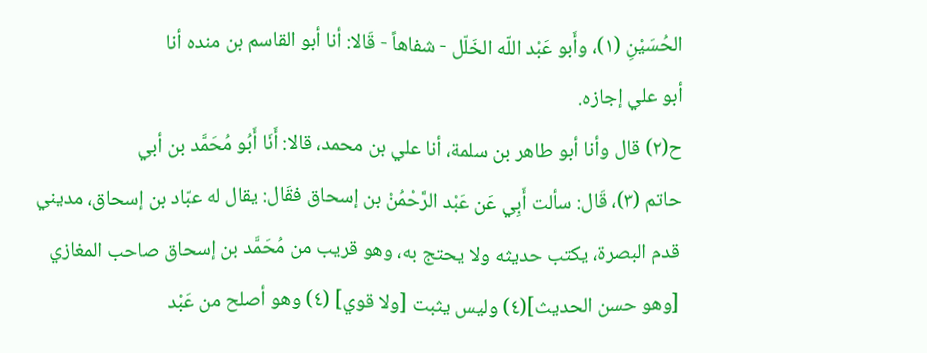الحُسَيْنِ (١)، وأَبو عَبْد اللّه الخَلّل - شفاهاً - قَالا: أنا أبو القاسم بن منده أنا
أبو علي إجازه.
ح(٢) قال وأنا أبو طاهر بن سلمة، أنا علي بن محمد، قالا: أَنَا أَبُو مُحَمَّد بن أبي
حاتم (٣)، قَال: سألت أَبِي عَن عَبْد الرَّحْمُنْ بن إسحاق فقَال: يقال له عبّاد بن إسحاق، مديني
قدم البصرة، يكتب حديثه ولا يحتج به، وهو قريب من مُحَمَّد بن إسحاق صاحب المغازي
[وهو حسن الحديث](٤) وليس يثبت [ولا قوي] (٤) وهو أصلح من عَبْد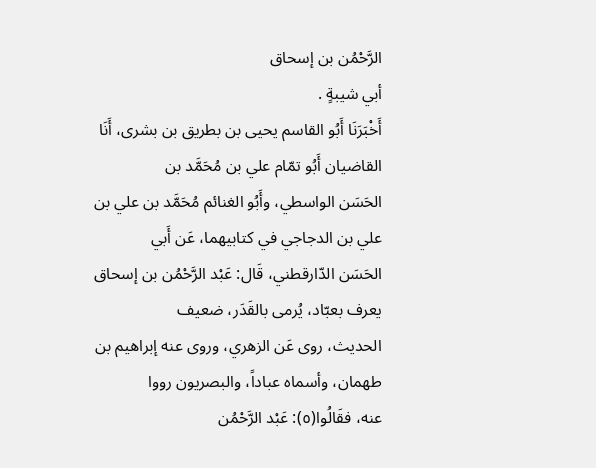الرَّحْمُن بن إسحاق
أبي شيبةٍ .
أَخْبَرَنَا أَبُو القاسم يحيى بن بطريق بن بشرى، أَنَا القاضيان أَبُو تمّام علي بن مُحَمَّد بن
الحَسَن الواسطي، وأَبُو الغنائم مُحَمَّد بن علي بن علي بن الدجاجي في كتابيهما، عَن أَبي
الحَسَن الدّارقطني، قَال: عَبْد الرَّحْمُن بن إسحاق يعرف بعبّاد، يُرمى بالقَدَر، ضعيف
الحدیث، روی عَن الزهري، وروى عنه إبراهيم بن طهمان، وأسماه عباداً، والبصريون رووا
عنه، فقَالُوا(٥): عَبْد الرَّحْمُن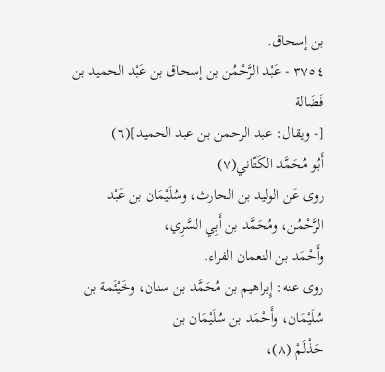بن إسحاق.
٣٧٥٤ - عَبْد الرَّحْمُن بن إسحاق بن عَبْد الحميد بن فَضَالة
[- ويقال: عبد الرحمن بن عبد الحميد](٦)
أَبُو مُحَمَّد الكَتّاني(٧)
روى عَن الوليد بن الحارث، وسُلَيْمَان بن عَبْد الرَّحْمُن، ومُحَمَّد بن أَبِي السَّرِي،
وأَحْمَد بن النعمان الفراء.
روى عنه: إِبراهيم بن مُحَمَّد بن سنان، وخَيْئَمة بن سُلَيْمَان، وأَحْمَد بن سُلَيْمَان بن
حَذْلَمْ (٨)،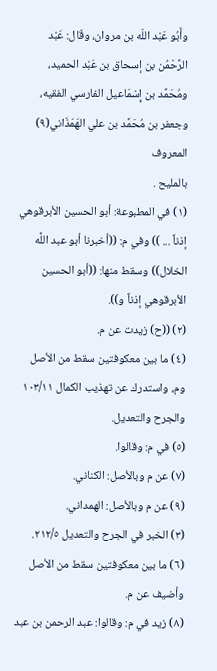وأَبُو عَبْد اللّه بن مروان، وقَال: عَبْد الرَّحْمُن بن إسحاق بن عَبْد الحميد،
ومُحَمَّد بن إِسْمَاعيل الفارسي الفقيه، وجعفر بن مُحَمَّد بن علي الهَمَذَاني(٩) المعروف
بالمليح .
(١) في المطبوعة: أبو الحسين الأبرقوهي إذناً ... )) وفي م: ((أخبرنا أبو عبد اللَّه الخلال)) وسقط منها: ((أبو الحسين
الأبرقوهي إذناً و)).
(٢) ((ح) زيدت عن م.
(٤) ما بين معكوفتين سقط من الأصل وم، واستدرك عن تهذيب الكمال ١٠٣/١١ والجرح والتعديل.
(٥) في م: وقالوا.
(٧) عن م وبالأصل: الكناني.
(٩) عن م وبالأصل: الهمداني.
(٣) الخبر في الجرح والتعديل ٢١٢/٥.
(٦) ما بين معكوفتين سقط من الأصل وأضيف عن م.
(٨) زيد في م: وقالوا: عبد الرحمن بن عبد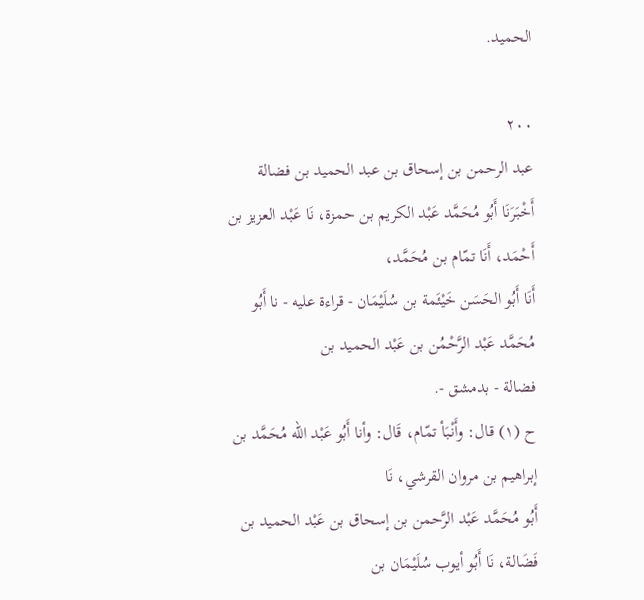الحميد.

٢٠٠
عبد الرحمن بن إسحاق بن عبد الحميد بن فضالة
أَخْبَرَنَا أَبُو مُحَمَّد عَبْد الكريم بن حمزة، نَا عَبْد العزيز بن أَحْمَد، أَنَا تمّام بن مُحَمَّد،
أَنَا أَبُو الحَسَن خَيْئَمة بن سُلَيْمَان - قراءة عليه - نا أَبُو مُحَمَّد عَبْد الرَّحْمُن بن عَبْد الحميد بن
فضالة - بدمشق -.
ح (١) قال: وأَنْبَأ تمّام، قَال: وأنا أَبُو عَبْد اللّه مُحَمَّد بن إبراهيم بن مروان القرشي، نَا
أَبُو مُحَمَّد عَبْد الرَّحمن بن إسحاق بن عَبْد الحميد بن فَضَالة، نَا أَبُو أيوب سُلَيْمَان بن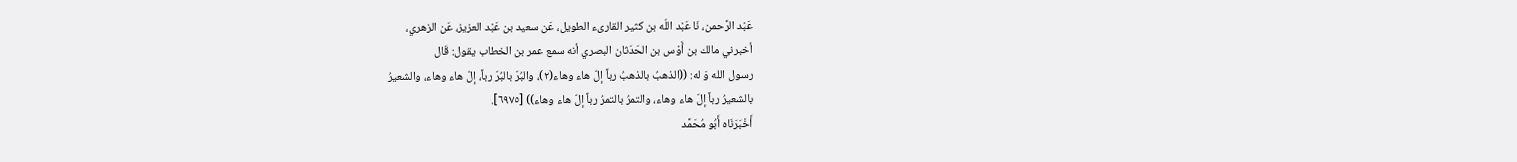عَبْد الرَّحمن، نَا عَبْد اللّه بن كثير القارىء الطويل، عَن سعيد بن عَبْد العزيز، عَن الزهري،
أخبرني مالك بن أَوْس بن الحَدَثان البصري أنه سمع عمر بن الخطاب يقول: قَال
رسول الله وَ له: ((الذهبُ بالذهبُ رباً إلّ هاء وهاء(٢)، والبُرّ بالبُرّ رباً، إلّ هاء وهاء، والشعيرُ
بالشعيرُ رباً إلّ هاء وهاء، والتمرُ بالتمرُ رباً إلّ هاء وهاء)) [٦٩٧٥].
أَخْبَرَنَاه أَبُو مُحَمَّد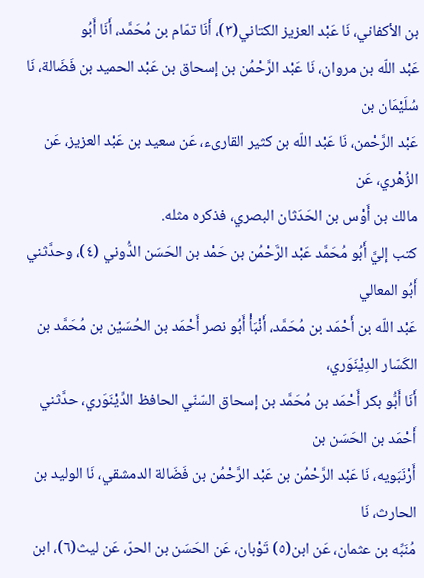بن الأكفاني، نَا عَبْد العزيز الكتاني(٣)، أَنَا تمّام بن مُحَمَّد، أَنَا أَبُو
عَبْد اللّه بن مروان، نَا عَبْد الرَّحْمُن بن إسحاق بن عَبْد الحميد بن فَضَالة، نَا سُلَيْمَان بن
عَبْد الرَّحْمن، نَا عَبْد اللّه بن كثير القارىء، عَن سعيد بن عَبْد العزيز، عَن الزُهْري، عَن
مالك بن أَوْس بن الحَدَثان البصري، فذكره مثله.
كتب إليَّ أَبُو مُحَمَّد عَبْد الرَّحْمُن بن حَمْد بن الحَسَن الدُّوني (٤)، وحدَّثني أَبُو المعالي
عَبْد اللّه بن أَحْمَد بن مُحَمَّد، أَنْبَأْ أَبُو نصر أَحْمَد بن الحُسَيْن بن مُحَمَّد بن الكَسّار الدِيْنَوَري،
أَنَا أَبُّو بكر أَحْمَد بن مُحَمَّد بن إسحاق السّنّي الحافظ الدِّيْنَوَري، حدَّثني أَحْمَد بن الحَسَن بن
أَرْنَبَويه، نَا عَبْد الرَّحْمُن بن عَبْد الرَّحْمُن بن فَضَالة الدمشقي، نَا الوليد بن الحارث، نَا
مُنَبِّه بن عثمان، عَن ابن(٥) تَوْبان، عَن الحَسَن بن الحرّ، عَن ليث(٦)، ابن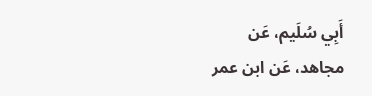أَبِي سُلَيم، عَن
مجاهد، عَن ابن عمر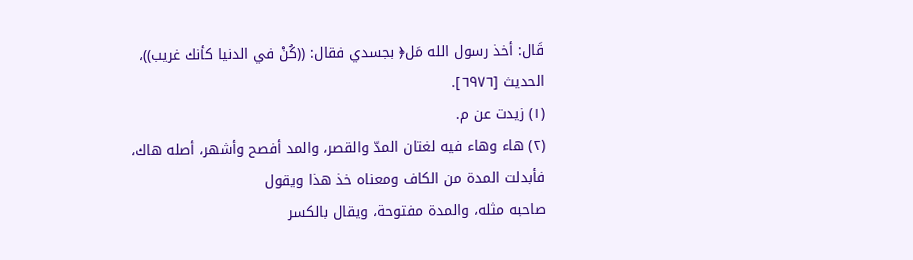قَال: أخذ رسول الله مَل﴿ بجسدي فقال: ((كُنْ في الدنيا كأنك غريب))،
الحديث [٦٩٧٦].
(١) زيدت عن م.
(٢) هاء وهاء فيه لغتان المدّ والقصر، والمد أفصح وأشهر، أصله هاك، فأبدلت المدة من الکاف ومعناه خذ هذا ويقول
صاحبه مثله، والمدة مفتوحة، ويقال بالكسر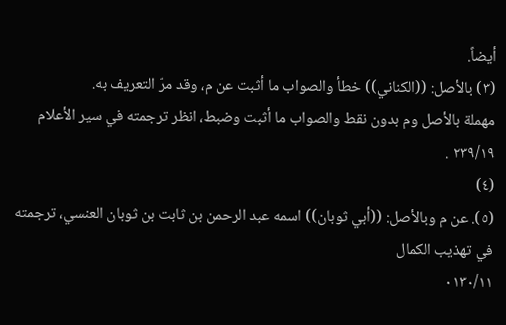أيضاً.
(٣) بالأصل: ((الكناني)) خطأ والصواب ما أثبت عن م، وقد مرّ التعريف به.
مهملة بالأصل وم بدون نقط والصواب ما أثبت وضبط، انظر ترجمته في سير الأعلام ٢٣٩/١٩ .
(٤)
(٥). عن م وبالأصل: ((أبي ثوبان)) اسمه عبد الرحمن بن ثابت بن ثوبان العنسي، ترجمته في تهذيب الكمال
٠١٣٠/١١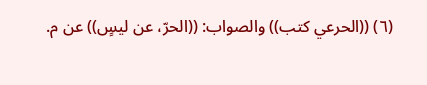(٦) ((الحرعي كتب)) والصواب: ((الحرّ، عن ليسٍ)) عن م.